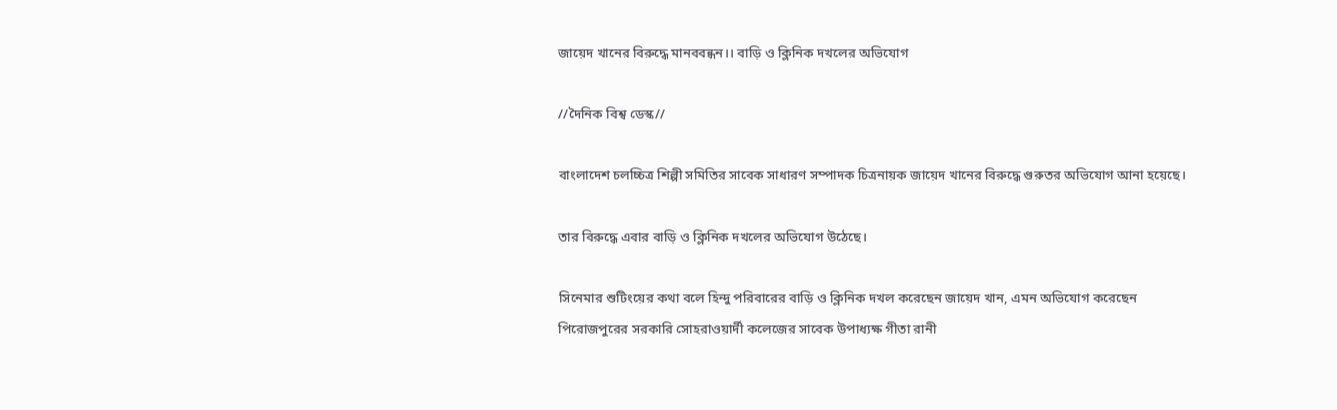জায়েদ খানের বিরুদ্ধে মানববন্ধন।। বাড়ি ও ক্লিনিক দখলের অভিযোগ

//দৈনিক বিশ্ব ডেস্ক//

বাংলাদেশ চলচ্চিত্র শিল্পী সমিতির সাবেক সাধারণ সম্পাদক চিত্রনায়ক জায়েদ খানের বিরুদ্ধে গুরুতর অভিযোগ আনা হয়েছে।

তার বিরুদ্ধে এবার বাড়ি ও ক্লিনিক দখলের অভিযোগ উঠেছে।

সিনেমার শুটিংয়ের কথা বলে হিন্দু পরিবারের বাড়ি ও ক্লিনিক দখল করেছেন জায়েদ খান, এমন অভিযোগ করেছেন পিরোজপুরের সরকারি সোহরাওয়ার্দী কলেজের সাবেক উপাধ্যক্ষ গীতা রানী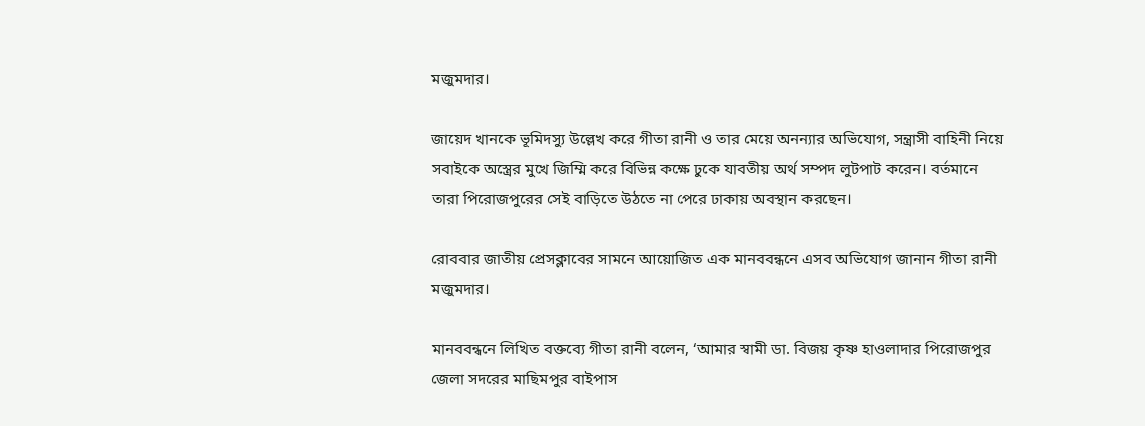মজুমদার।

জায়েদ খানকে ভূমিদস্যু উল্লেখ করে গীতা রানী ও তার মেয়ে অনন্যার অভিযোগ, সন্ত্রাসী বাহিনী নিয়ে সবাইকে অস্ত্রের মুখে জিম্মি করে বিভিন্ন কক্ষে ঢুকে যাবতীয় অর্থ সম্পদ লুটপাট করেন। বর্তমানে তারা পিরোজপুরের সেই বাড়িতে উঠতে না পেরে ঢাকায় অবস্থান করছেন।

রোববার জাতীয় প্রেসক্লাবের সামনে আয়োজিত এক মানববন্ধনে এসব অভিযোগ জানান গীতা রানী মজুমদার।

মানববন্ধনে লিখিত বক্তব্যে গীতা রানী বলেন, ‘আমার স্বামী ডা. বিজয় কৃষ্ণ হাওলাদার পিরোজপুর জেলা সদরের মাছিমপুর বাইপাস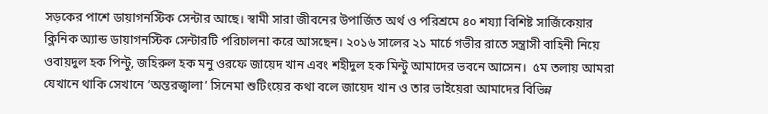সড়কের পাশে ডায়াগন‌স্টিক সেন্টার আছে। স্বামী সারা জীবনের উপার্জিত অর্থ ও পরিশ্রমে ৪০ শয্যা বিশিষ্ট সার্জিকেয়ার ক্লিনিক অ‌্যান্ড ডায়াগনস্টিক সেন্টারটি পরিচালনা করে আসছেন। ২০১৬ সালের ২১ মার্চে গভীর রাতে সন্ত্রাসী বাহিনী নিয়ে ওবায়দুল হক পিন্টু, জহিরুল হক মনু ওরফে জায়েদ খান এবং শহীদুল হক মিন্টু আমাদের ভবনে আসেন।  ৫ম তলায় আমরা যেখানে থাকি সেখানে ‌’অন্তরজ্বালা’ সিনেমা শুটিংয়ের কথা বলে জায়েদ খান ও তার ভাইয়েরা আমাদের বিভিন্ন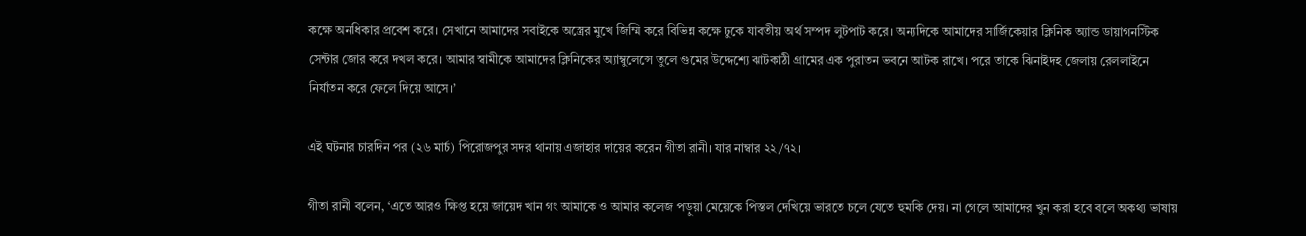কক্ষে অনধিকার প্রবেশ করে। সেখানে আমাদের সবাইকে অস্ত্রের মুখে জিম্মি করে বিভিন্ন কক্ষে ঢুকে যাবতীয় অর্থ সম্পদ লুটপাট করে। অন্যদিকে আমাদের সার্জিকেয়ার ক্লিনিক অ‌্যান্ড ডায়াগনস্টিক সেন্টার জোর করে দখল করে। আমার স্বামীকে আমাদের ক্লিনিকের অ‌্যাম্বুলেন্সে তুলে গুমের উদ্দেশ্যে ঝাটকাঠী গ্রামের এক পুরাতন ভবনে আটক রাখে। পরে তাকে ঝিনাইদহ জেলায় রেললাইনে নির্যাতন করে ফেলে দিয়ে আসে।’

এই ঘটনার চারদিন পর (২৬ মার্চ) পিরোজপুর সদর থানায় এজাহার দায়ের করেন গীতা রানী। যার নাম্বার ২২/৭২।

গীতা রানী বলেন, ‘এতে আরও ক্ষিপ্ত হয়ে জায়েদ খান গং আমাকে ও আমার কলেজ পড়ুয়া মেয়েকে পিস্তল দেখিয়ে ভারতে চলে যেতে হুমকি দেয়। না গেলে আমাদের খুন করা হবে বলে অকথ্য ভাষায়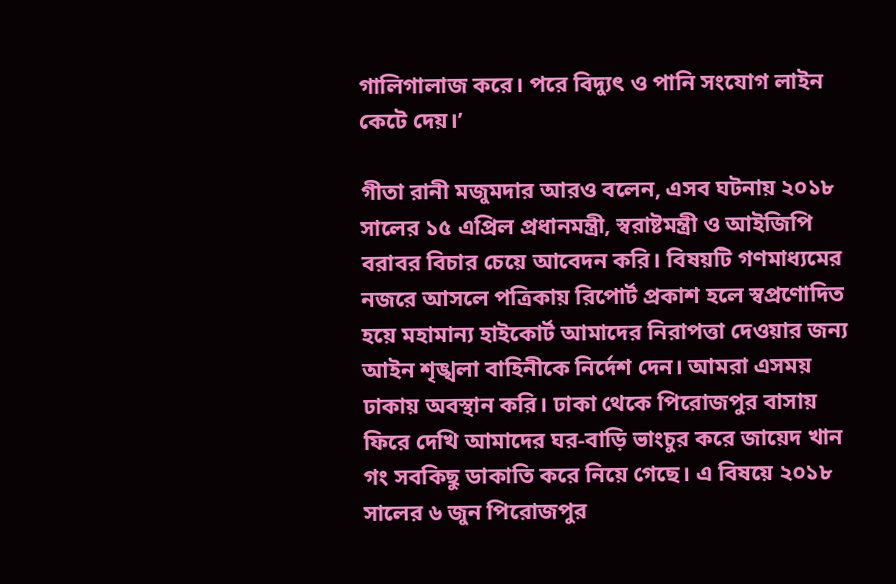গালিগালাজ করে। পরে বিদ্যুৎ ও পানি সংযোগ লাইন কেটে দেয়।’

গীতা রানী মজুমদার আরও বলেন, এসব ঘটনায় ২০১৮ সালের ১৫ এপ্রিল প্রধানমন্ত্রী, স্বরাষ্টমন্ত্রী ও আইজিপি বরাবর বিচার চেয়ে আবেদন করি। বিষয়টি গণমাধ্যমের নজরে আসলে পত্রিকায় রিপোর্ট প্রকাশ হলে স্বপ্রণোদিত হয়ে মহামান্য হাইকোর্ট আমাদের নিরাপত্তা দেওয়ার জন্য আইন শৃঙ্খলা বাহিনীকে নির্দেশ দেন। আমরা এসময় ঢাকায় অবস্থান করি। ঢাকা থেকে পিরোজপুর বাসায় ফিরে দেখি আমাদের ঘর-বাড়ি ভাংচুর করে জায়েদ খান গং সবকিছু ডাকাতি করে নিয়ে গে‌ছে। এ বিষয়ে ২০১৮ সালের ৬ জুন পিরোজপুর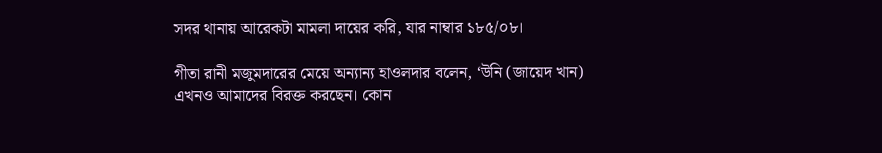সদর থানায় আরেকটা মামলা দায়ের করি, যার নাম্বার ১৮৫/০৮।

গীতা রানী মজুমদারের মেয়ে অন্যান্য হাওলদার বলেন, ‘উনি (জায়েদ খান) এখনও আমাদের বিরক্ত করছেন। কোন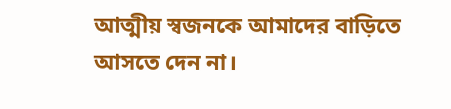আত্মীয় স্বজনকে আমাদের বাড়িতে আসতে দেন না।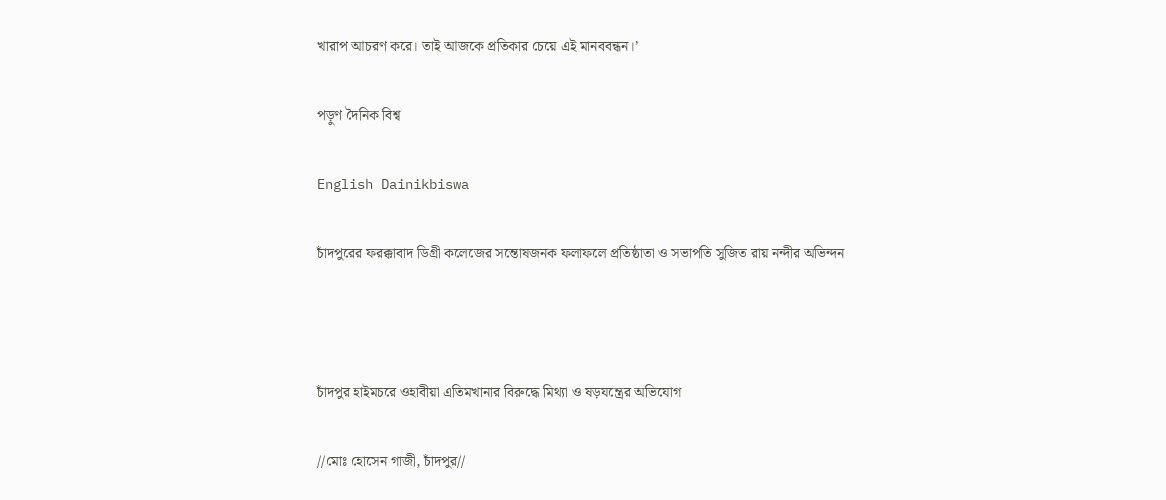খারাপ আচরণ করে। তাই আজকে প্রতিকার চেয়ে এই মানববন্ধন।’

পড়ুণ দৈনিক বিশ্ব

English Dainikbiswa

চাঁদপুরের ফরক্কাবাদ ডিগ্রী কলেজের সন্তোষজনক ফলাফলে প্রতিষ্ঠাতা ও সভাপতি সুজিত রায় নন্দীর অভিন্দন



চাঁদপুর হাইমচরে ওহাবীয়া এতিমখানার বিরুদ্ধে মিথ্যা ও ষড়যন্ত্রের অভিযোগ

//মোঃ হোসেন গাজী, চাঁদপুর//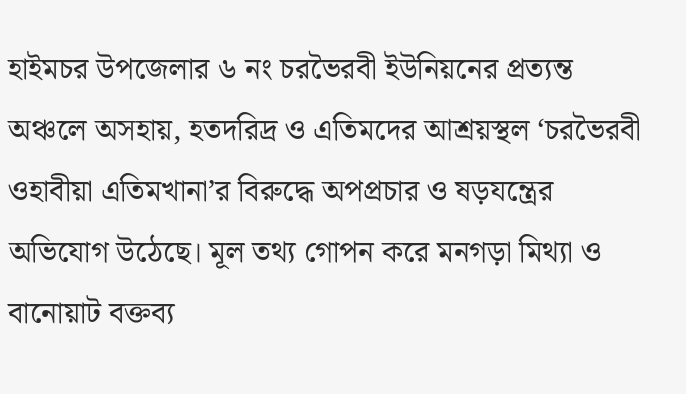হাইমচর উপজেলার ৬ নং চরভৈরবী ইউনিয়নের প্রত্যন্ত অঞ্চলে অসহায়, হতদরিদ্র ও এতিমদের আশ্রয়স্থল ‘চরভৈরবী ওহাবীয়া এতিমখানা’র বিরুদ্ধে অপপ্রচার ও ষড়যন্ত্রের অভিযোগ উঠেছে। মূল তথ্য গোপন করে মনগড়া মিথ্যা ও বানোয়াট বক্তব্য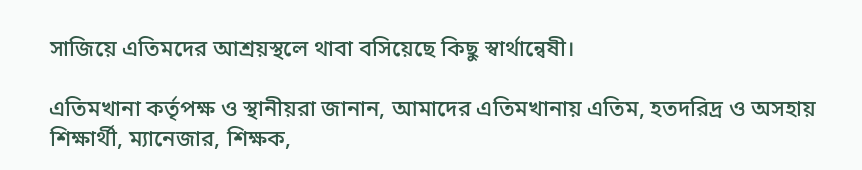সাজিয়ে এতিমদের আশ্রয়স্থলে থাবা বসিয়েছে কিছু স্বার্থান্বেষী।

এতিমখানা কর্তৃপক্ষ ও স্থানীয়রা জানান, আমাদের এতিমখানায় এতিম, হতদরিদ্র ও অসহায় শিক্ষার্থী, ম্যানেজার, শিক্ষক,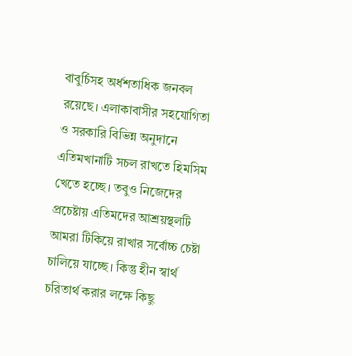বাবুর্চিসহ অর্ধশতাধিক জনবল রয়েছে। এলাকাবাসীর সহযোগিতা ও সরকারি বিভিন্ন অনুদানে এতিমখানাটি সচল রাখতে হিমসিম খেতে হচ্ছে। তবুও নিজেদের প্রচেষ্টায় এতিমদের আশ্রয়স্থলটি আমরা টিকিয়ে রাখার সর্বোচ্চ চেষ্টা চালিয়ে যাচ্ছে। কিন্তু হীন স্বার্থ চরিতার্থ করার লক্ষে কিছু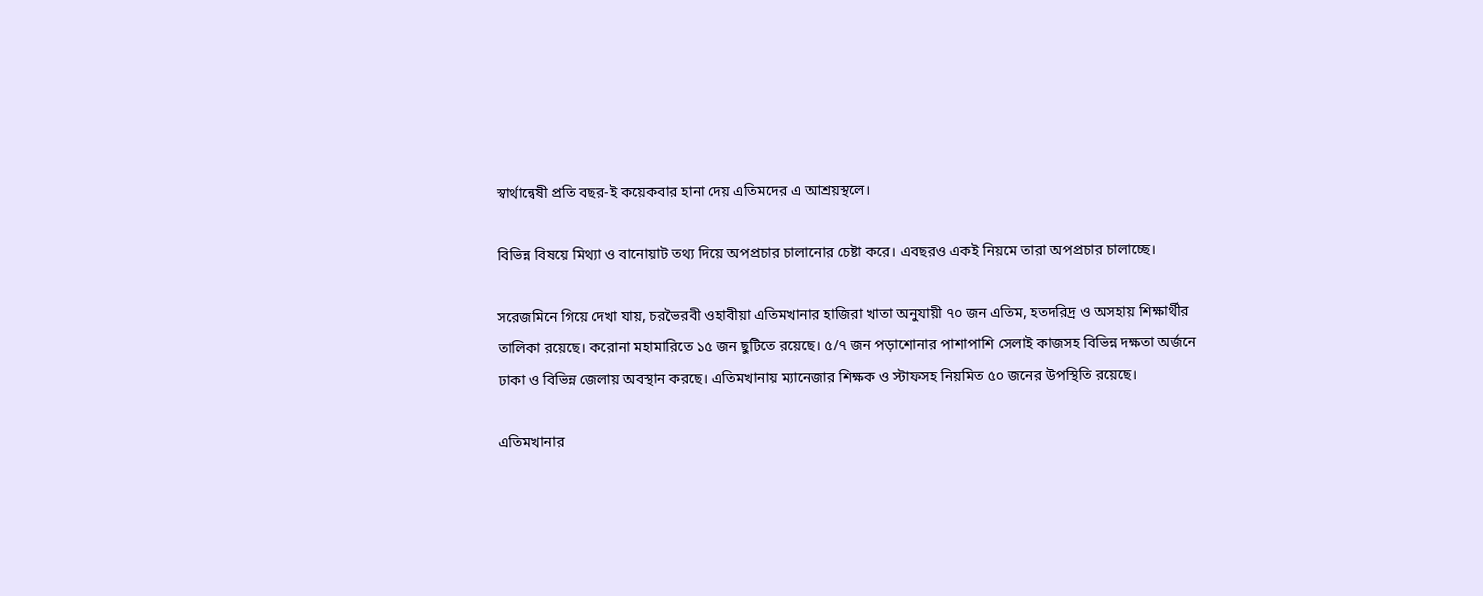স্বার্থান্বেষী প্রতি বছর-ই কয়েকবার হানা দেয় এতিমদের এ আশ্রয়স্থলে।

বিভিন্ন বিষয়ে মিথ্যা ও বানোয়াট তথ্য দিয়ে অপপ্রচার চালানোর চেষ্টা করে। এবছরও একই নিয়মে তারা অপপ্রচার চালাচ্ছে।

সরেজমিনে গিয়ে দেখা যায়, চরভৈরবী ওহাবীয়া এতিমখানার হাজিরা খাতা অনুযায়ী ৭০ জন এতিম, হতদরিদ্র ও অসহায় শিক্ষার্থীর তালিকা রয়েছে। করোনা মহামারিতে ১৫ জন ছুটিতে রয়েছে। ৫/৭ জন পড়াশোনার পাশাপাশি সেলাই কাজসহ বিভিন্ন দক্ষতা অর্জনে ঢাকা ও বিভিন্ন জেলায় অবস্থান করছে। এতিমখানায় ম্যানেজার শিক্ষক ও স্টাফসহ নিয়মিত ৫০ জনের উপস্থিতি রয়েছে।

এতিমখানার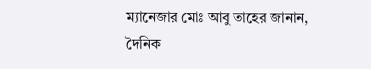ম্যানেজার মোঃ আবু তাহের জানান, দৈনিক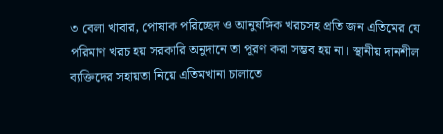৩ বেলা খাবার, পোষাক পরিচ্ছেদ ও আনুষঙ্গিক খরচসহ প্রতি জন এতিমের যে পরিমাণ খরচ হয় সরকারি অনুদানে তা পূরণ করা সম্ভব হয় না। স্থানীয় দানশীল ব্যক্তিদের সহায়তা নিয়ে এতিমখানা চালাতে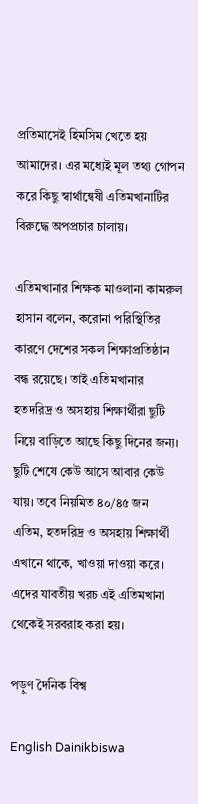প্রতিমাসেই হিমসিম খেতে হয় আমাদের। এর মধ্যেই মূল তথ্য গোপন করে কিছু স্বার্থান্বেষী এতিমখানাটির বিরুদ্ধে অপপ্রচার চালায়।

এতিমখানার শিক্ষক মাওলানা কামরুল হাসান বলেন, করোনা পরিস্থিতির কারণে দেশের সকল শিক্ষাপ্রতিষ্ঠান বন্ধ রয়েছে। তাই এতিমখানার হতদরিদ্র ও অসহায় শিক্ষার্থীরা ছুটি নিয়ে বাড়িতে আছে কিছু দিনের জন্য। ছুটি শেষে কেউ আসে আবার কেউ যায়। তবে নিয়মিত ৪০/৪৫ জন এতিম, হতদরিদ্র ও অসহায় শিক্ষার্থী এখানে থাকে, খাওয়া দাওয়া করে। এদের যাবতীয় খরচ এই এতিমখানা থেকেই সরবরাহ করা হয়।

পড়ুণ দৈনিক বিশ্ব

English Dainikbiswa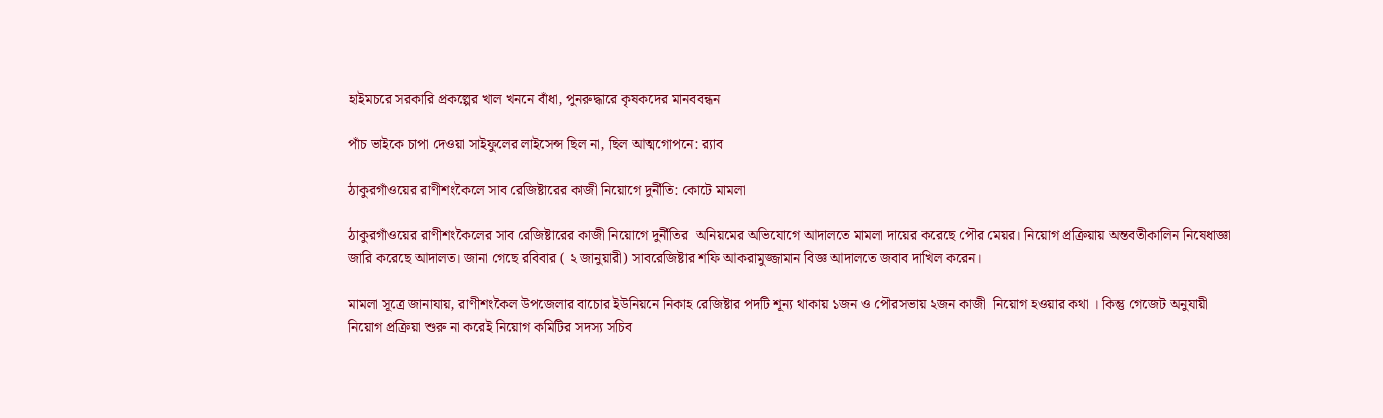হাইমচরে সরকারি প্রকল্পের খাল খননে বাঁধা, পুনরুদ্ধারে কৃষকদের মানববন্ধন

পাঁচ ভাইকে চাপা দেওয়া সাইফুলের লাইসেন্স ছিল না, ছিল আত্মগোপনে: র‍্যাব

ঠাকুরগাঁওয়ের রাণীশংকৈলে সাব রেজিষ্টারের কাজী নিয়োগে দুর্নীতি: কোটে মামলা

ঠাকুরগাঁওয়ের রাণীশংকৈলের সাব রেজিষ্টারের কাজী নিয়োগে দুর্নীতির  অনিয়মের অভিযোগে আদালতে মামলা দায়ের করেছে পৌর মেয়র। নিয়োগ প্রক্রিয়ায় অন্তবতীকালিন নিষেধাজ্ঞা  জারি করেছে আদালত। জানা গেছে রবিবার ( ২ জানুয়ারী) সাবরেজিষ্টার শফি আকরামুজ্জামান বিজ্ঞ আদালতে জবাব দাখিল করেন।

মামলা সূত্রে জানাযায়, রাণীশংকৈল উপজেলার বাচোর ইউনিয়নে নিকাহ রেজিষ্টার পদটি শূন্য থাকায় ১জন ও পৌরসভায় ২জন কাজী  নিয়োগ হওয়ার কথা । কিন্তু গেজেট অনুযায়ী নিয়োগ প্রক্রিয়া শুরু না করেই নিয়োগ কমিটির সদস্য সচিব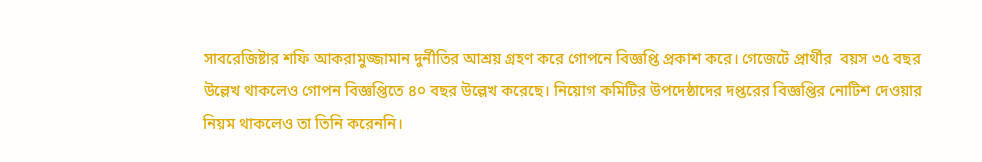সাবরেজিষ্টার শফি আকরামুজ্জামান দুর্নীতির আশ্রয় গ্রহণ করে গোপনে বিজ্ঞপ্তি প্রকাশ করে। গেজেটে প্রার্থীর  বয়স ৩৫ বছর উল্লেখ থাকলেও গোপন বিজ্ঞপ্তিতে ৪০ বছর উল্লেখ করেছে। নিয়োগ কমিটির উপদেষ্ঠাদের দপ্তরের বিজ্ঞপ্তির নোটিশ দেওয়ার নিয়ম থাকলেও তা তিনি করেননি।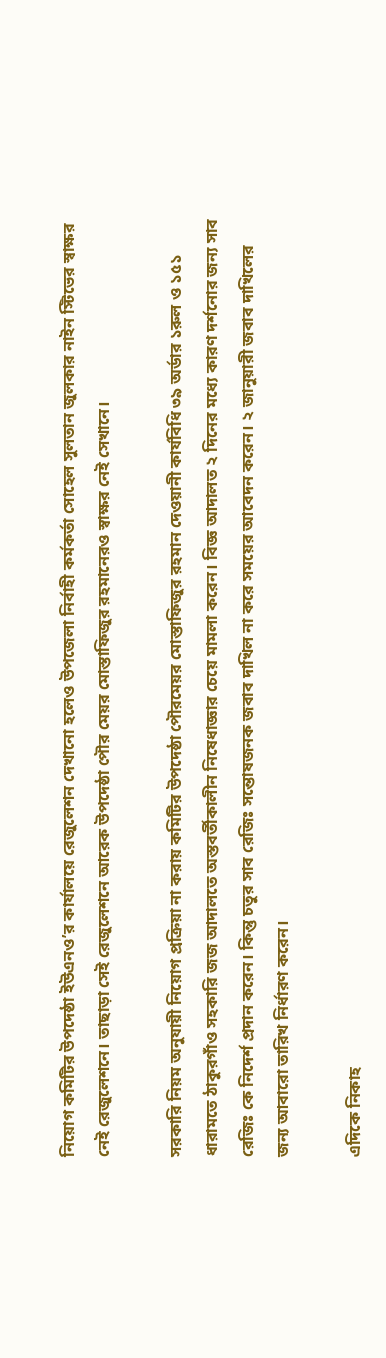নিয়োগ কমিটির উপদেষ্ঠা ইউএনও’র কার্যালয়ে রেজুলেশন দেখানো হলেও উপজেলা নির্বাহী কর্মকর্তা সোহেল সুলতান জুলকার নাইন স্টিভের স্বাক্ষর নেই রেজুলেশনে। তাছাড়া সেই রেজুলেশনে আরেক উপদেষ্ঠা পৌর মেয়র মোস্তাফিজুর রহমানেরও স্বাক্ষর নেই সেখানে।

সরকারি নিয়ম অনুযায়ী নিয়োগ প্রক্রিয়া না করায় কমিটির উপদেষ্ঠা পৌরমেয়র মোস্তাফিজুর রহমান দেওয়ানী কার্যবিধি ৩৯ অর্ডার ১রুল ও ১৫১ ধারামতে ঠাকুরগাঁও সহকারি জজ আদালতে অস্তবর্তীকালীন নিষেধাজ্ঞার চেয়ে মামলা করেন। বিজ্ঞ আদালত ২ দিনের মধ্যে কারণ দর্শনোর জন্য সাব রেজিঃ কে নিদের্শ প্রদান করেন। কিন্তু চতুর সাব রেজিঃ সন্তোষজনক জবাব দাখিল না করে সময়ের আবেদন করেন। ২ জানুয়ারী জবাব দাখিলের জন্য আবারো তারিখ নির্ধারণ করেন।

এদিকে নিকাহ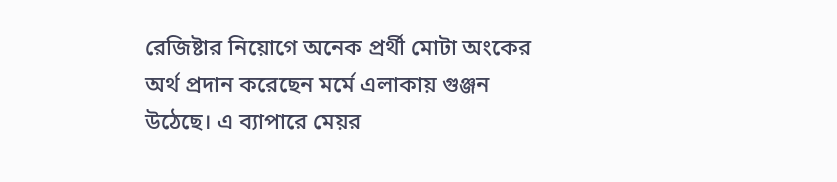রেজিষ্টার নিয়োগে অনেক প্রর্থী মোটা অংকের অর্থ প্রদান করেছেন মর্মে এলাকায় গুঞ্জন উঠেছে। এ ব্যাপারে মেয়র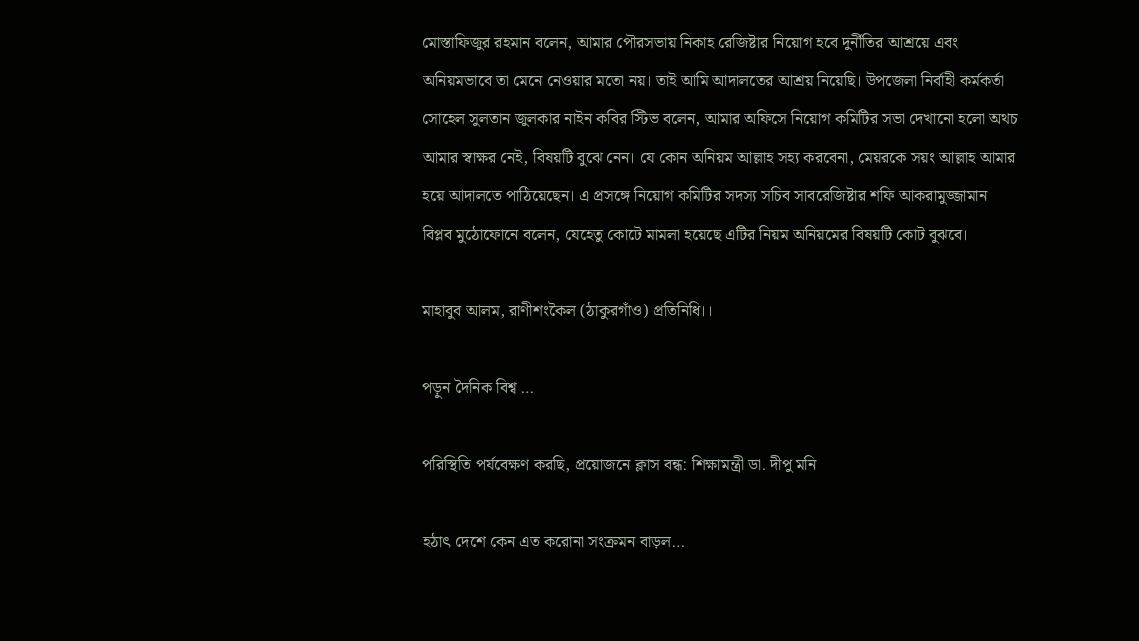মোস্তাফিজুর রহমান বলেন, আমার পৌরসভায় নিকাহ রেজিষ্টার নিয়োগ হবে দুর্নীতির আশ্রয়ে এবং অনিয়মভাবে তা মেনে নেওয়ার মতো নয়। তাই আমি আদালতের আশ্রয় নিয়েছি। উপজেলা নির্বাহী কর্মকর্তা সোহেল সুলতান জুলকার নাইন কবির স্টিভ বলেন, আমার অফিসে নিয়োগ কমিটির সভা দেখানো হলো অথচ আমার স্বাক্ষর নেই, বিষয়টি বুঝে নেন। যে কোন অনিয়ম আল্লাহ সহ্য করবেনা, মেয়রকে সয়ং আল্লাহ আমার হয়ে আদালতে পাঠিয়েছেন। এ প্রসঙ্গে নিয়োগ কমিটির সদস্য সচিব সাবরেজিষ্টার শফি আকরামুজ্জামান বিপ্লব মুঠোফোনে বলেন, যেহেতু কোটে মামলা হয়েছে এটির নিয়ম অনিয়মের বিষয়টি কোট বুঝবে।

মাহাবুব আলম, রাণীশংকৈল (ঠাকুরগাঁও) প্রতিনিধি।।

পড়ুন দৈনিক বিশ্ব …

পরিস্থিতি পর্যবেক্ষণ করছি, প্রয়োজনে ক্লাস বন্ধ: শিক্ষামন্ত্রী ডা. দীপু মনি

হঠাৎ দেশে কেন এত করোনা সংক্রমন বাড়ল…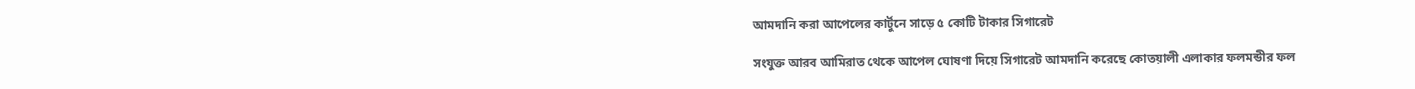আমদানি করা আপেলের কার্টুনে সাড়ে ৫ কোটি টাকার সিগারেট

সংযুক্ত আরব আমিরাত থেকে আপেল ঘোষণা দিয়ে সিগারেট আমদানি করেছে কোতয়ালী এলাকার ফলমন্ডীর ফল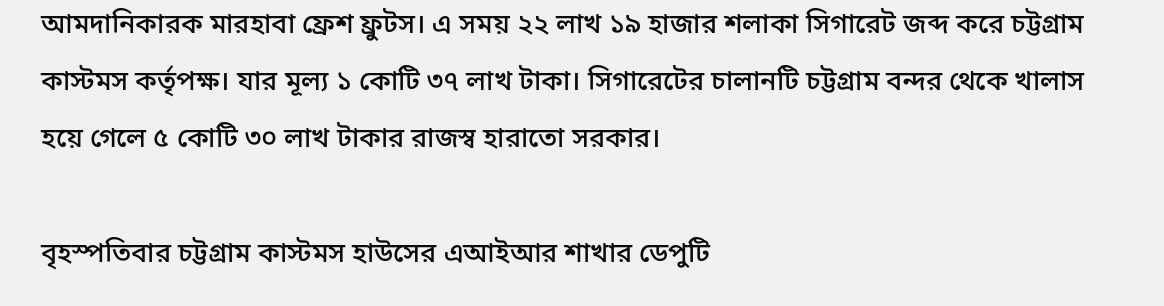আমদানিকারক মারহাবা ফ্রেশ ফ্রুটস। এ সময় ২২ লাখ ১৯ হাজার শলাকা সিগারেট জব্দ করে চট্টগ্রাম কাস্টমস কর্তৃপক্ষ। যার মূল্য ১ কোটি ৩৭ লাখ টাকা। সিগারেটের চালানটি চট্টগ্রাম বন্দর থেকে খালাস হয়ে গেলে ৫ কোটি ৩০ লাখ টাকার রাজস্ব হারাতো সরকার।

বৃহস্পতিবার চট্টগ্রাম কাস্টমস হাউসের এআইআর শাখার ডেপুটি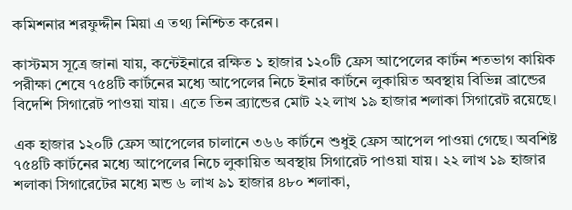কমিশনার শরফুদ্দীন মিয়া এ তথ্য নিশ্চিত করেন।

কাস্টমস সূত্রে জানা যায়, কন্টেইনারে রক্ষিত ১ হাজার ১২০টি ফ্রেস আপেলের কার্টন শতভাগ কায়িক পরীক্ষা শেষে ৭৫৪টি কার্টনের মধ্যে আপেলের নিচে ইনার কার্টনে লুকায়িত অবস্থায় বিভিন্ন ব্রান্ডের বিদেশি সিগারেট পাওয়া যায়। এতে তিন ব্র্যান্ডের মোট ২২ লাখ ১৯ হাজার শলাকা সিগারেট রয়েছে।

এক হাজার ১২০টি ফ্রেস আপেলের চালানে ৩৬৬ কার্টনে শুধুই ফ্রেস আপেল পাওয়া গেছে। অবশিষ্ট ৭৫৪টি কার্টনের মধ্যে আপেলের নিচে লুকায়িত অবস্থায় সিগারেট পাওয়া যায়। ২২ লাখ ১৯ হাজার শলাকা সিগারেটের মধ্যে মন্ড ৬ লাখ ৯১ হাজার ৪৮০ শলাকা,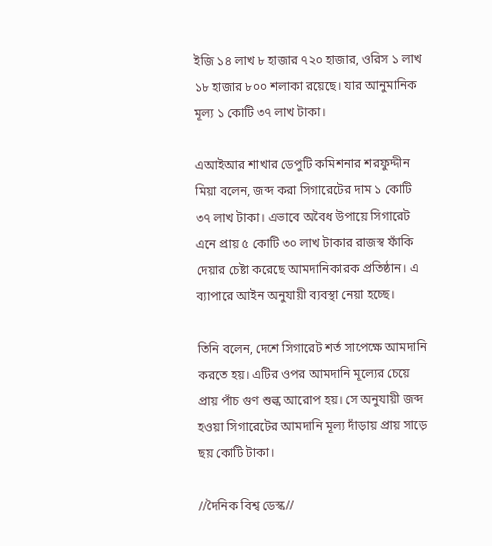ইজি ১৪ লাখ ৮ হাজার ৭২০ হাজার, ওরিস ১ লাখ ১৮ হাজার ৮০০ শলাকা রয়েছে। যার আনুমানিক মূল্য ১ কোটি ৩৭ লাখ টাকা।

এআইআর শাখার ডেপুটি কমিশনার শরফুদ্দীন মিয়া বলেন, জব্দ করা সিগারেটের দাম ১ কোটি ৩৭ লাখ টাকা। এভাবে অবৈধ উপায়ে সিগারেট এনে প্রায় ৫ কোটি ৩০ লাখ টাকার রাজস্ব ফাঁকি দেয়ার চেষ্টা করেছে আমদানিকারক প্রতিষ্ঠান। এ ব্যাপারে আইন অনুযায়ী ব্যবস্থা নেয়া হচ্ছে।

তিনি বলেন, দেশে সিগারেট শর্ত সাপেক্ষে আমদানি করতে হয়। এটির ওপর আমদানি মূল্যের চেয়ে প্রায় পাঁচ গুণ শুল্ক আরোপ হয়। সে অনুযায়ী জব্দ হওয়া সিগারেটের আমদানি মূল্য দাঁড়ায় প্রায় সাড়ে ছয় কোটি টাকা।

//দৈনিক বিশ্ব ডেস্ক//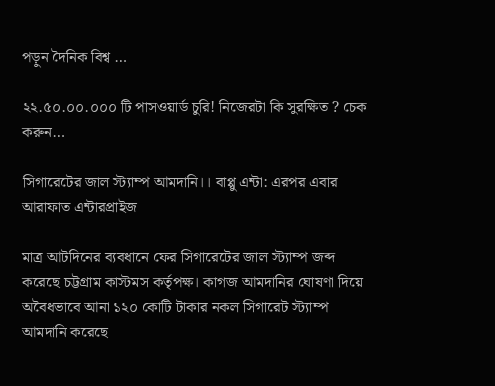পড়ুন দৈনিক বিশ্ব …

২২.৫০.০০.০০০ টি পাসওয়ার্ড চুরি! নিজেরটা কি সুরক্ষিত ? চেক করুন…

সিগারেটের জাল স্ট্যাম্প আমদানি।। বাপ্পু এন্টা: এরপর এবার আরাফাত এন্টারপ্রাইজ

মাত্র আটদিনের ব্যবধানে ফের সিগারেটের জাল স্ট্যাম্প জব্দ করেছে চট্টগ্রাম কাস্টমস কর্তৃপক্ষ। কাগজ আমদানির ঘোষণা দিয়ে অবৈধভাবে আনা ১২০ কোটি টাকার নকল সিগারেট স্ট্যাম্প আমদানি করেছে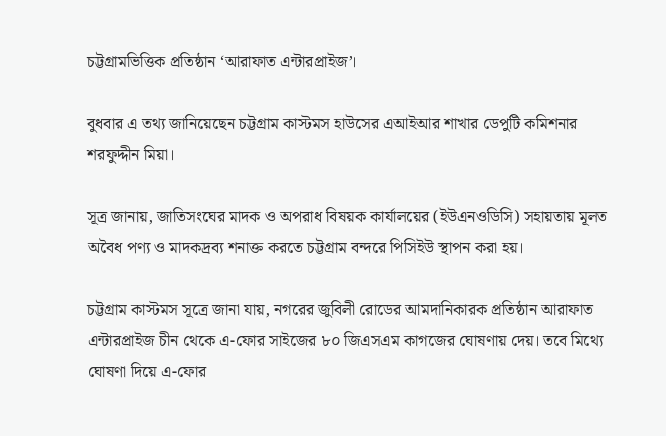চট্টগ্রামভিত্তিক প্রতিষ্ঠান ‘আরাফাত এন্টারপ্রাইজ’।

বুধবার এ তথ্য জানিয়েছেন চট্টগ্রাম কাস্টমস হাউসের এআইআর শাখার ডেপুটি কমিশনার শরফুদ্দীন মিয়া।

সূত্র জানায়, জাতিসংঘের মাদক ও অপরাধ বিষয়ক কার্যালয়ের (ইউএনওডিসি) সহায়তায় মূলত অবৈধ পণ্য ও মাদকদ্রব্য শনাক্ত করতে চট্টগ্রাম বন্দরে পিসিইউ স্থাপন করা হয়।

চট্টগ্রাম কাস্টমস সূত্রে জানা যায়, নগরের জুবিলী রোডের আমদানিকারক প্রতিষ্ঠান আরাফাত এন্টারপ্রাইজ চীন থেকে এ-ফোর সাইজের ৮০ জিএসএম কাগজের ঘোষণায় দেয়। তবে মিথ্যে ঘোষণা দিয়ে এ-ফোর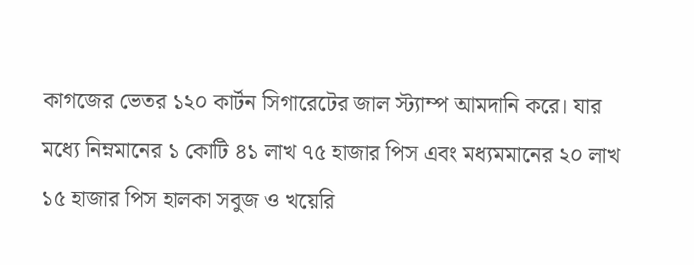কাগজের ভেতর ১২০ কার্টন সিগারেটের জাল স্ট্যাম্প আমদানি করে। যার মধ্যে নিম্নমানের ১ কোটি ৪১ লাখ ৭৫ হাজার পিস এবং মধ্যমমানের ২০ লাখ ১৫ হাজার পিস হালকা সবুজ ও খয়েরি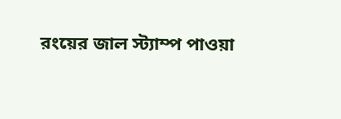রংয়ের জাল স্ট্যাম্প পাওয়া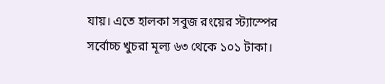যায়। এতে হালকা সবুজ রংয়ের স্ট্যাস্পের সর্বোচ্চ খুচরা মূল্য ৬৩ থেকে ১০১ টাকা।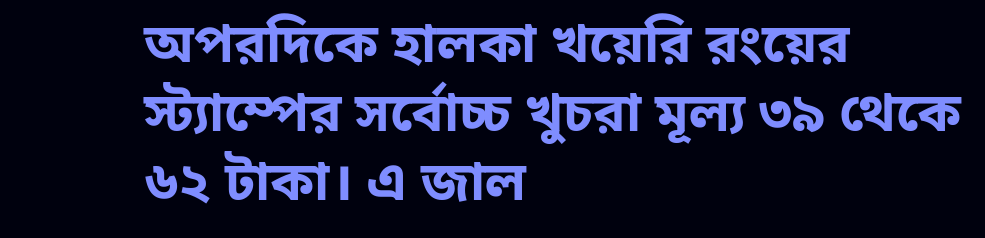অপরদিকে হালকা খয়েরি রংয়ের স্ট্যাম্পের সর্বোচ্চ খুচরা মূল্য ৩৯ থেকে ৬২ টাকা। এ জাল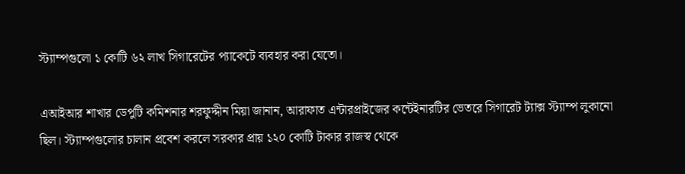স্ট্যাম্পগুলো ১ কোটি ৬২ লাখ সিগারেটের প্যাকেটে ব্যবহার করা যেতো।

এআইআর শাখার ডেপুটি কমিশনার শরফুদ্দীন মিয়া জানান, আরাফাত এন্টারপ্রাইজের কন্টেইনারটির ভেতরে সিগারেট ট্যাক্স স্ট্যাম্প লুকানো ছিল। স্ট্যাম্পগুলোর চালান প্রবেশ করলে সরকার প্রায় ১২০ কোটি টাকার রাজস্ব থেকে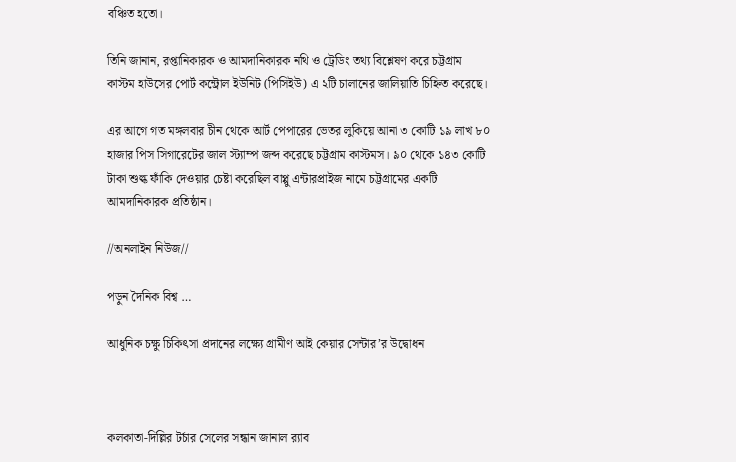বঞ্চিত হতো।

তিনি জানান, রপ্তানিকারক ও আমদানিকারক নথি ও ট্রেডিং তথ্য বিশ্লেষণ করে চট্টগ্রাম কাস্টম হাউসের পোর্ট কন্ট্রোল ইউনিট (পিসিইউ) এ ২টি চালানের জালিয়াতি চিহ্নিত করেছে।

এর আগে গত মঙ্গলবার চীন থেকে আর্ট পেপারের ভেতর লুকিয়ে আনা ৩ কোটি ১৯ লাখ ৮০ হাজার পিস সিগারেটের জাল স্ট্যাম্প জব্দ করেছে চট্টগ্রাম কাস্টমস। ৯০ থেকে ১৪৩ কোটি টাকা শুল্ক ফাঁকি দেওয়ার চেষ্টা করেছিল বাপ্পু এন্টারপ্রাইজ নামে চট্টগ্রামের একটি আমদানিকারক প্রতিষ্ঠান।

//অনলাইন নিউজ//

পড়ুন দৈনিক বিশ্ব …

আধুনিক চক্ষু চিকিৎসা প্রদানের লক্ষ্যে গ্রামীণ আই কেয়ার সেন্টার’র উদ্বোধন



কলকাতা-দিল্লির টর্চার সেলের সন্ধান জানাল র‌্যাব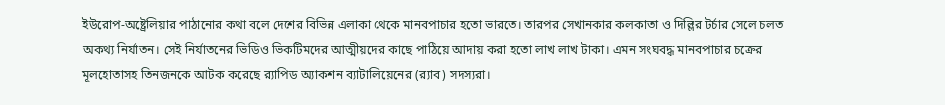ইউরোপ-অষ্ট্রেলিয়ার পাঠানোর কথা বলে দেশের বিভিন্ন এলাকা থেকে মানবপাচার হতো ভারতে। তারপর সেখানকার কলকাতা ও দিল্লির টর্চার সেলে চলত অকথ্য নির্যাতন। সেই নির্যাতনের ভিডিও ভিকটিমদের আত্মীয়দের কাছে পাঠিয়ে আদায় করা হতো লাখ লাখ টাকা। এমন সংঘবদ্ধ মানবপাচার চক্রের মূলহোতাসহ তিনজনকে আটক করেছে র‌্যাপিড অ্যাকশন ব্যাটালিয়েনের (র‌্যাব) সদস্যরা।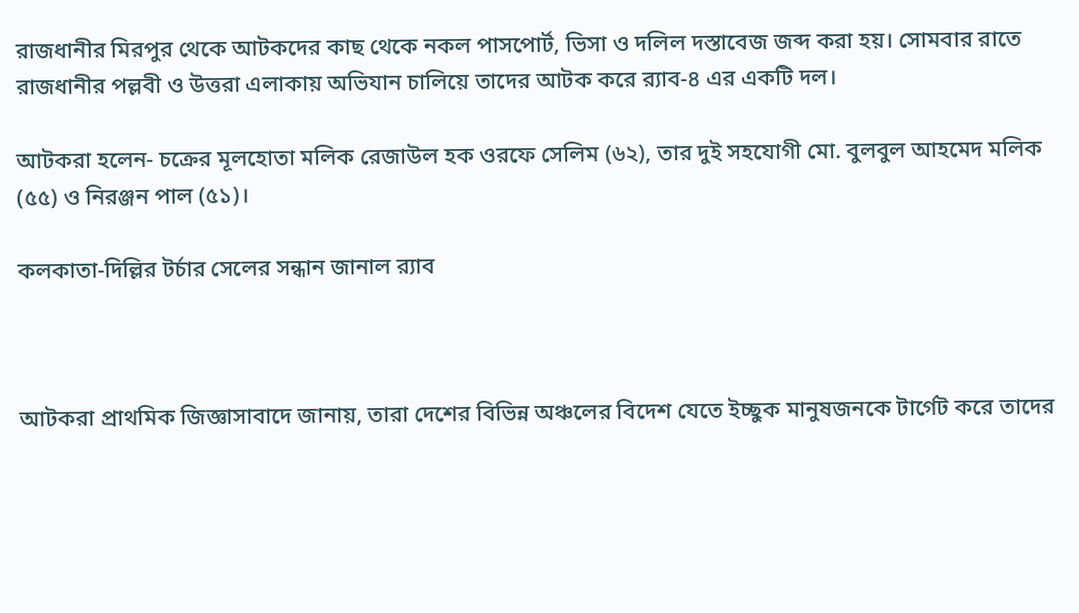রাজধানীর মিরপুর থেকে আটকদের কাছ থেকে নকল পাসপোর্ট, ভিসা ও দলিল দস্তাবেজ জব্দ করা হয়। সোমবার রাতে রাজধানীর পল্লবী ও উত্তরা এলাকায় অভিযান চালিয়ে তাদের আটক করে র‌্যাব-৪ এর একটি দল।

আটকরা হলেন- চক্রের মূলহোতা মলিক রেজাউল হক ওরফে সেলিম (৬২), তার দুই সহযোগী মো. বুলবুল আহমেদ মলিক (৫৫) ও নিরঞ্জন পাল (৫১)।

কলকাতা-দিল্লির টর্চার সেলের সন্ধান জানাল র‌্যাব



আটকরা প্রাথমিক জিজ্ঞাসাবাদে জানায়, তারা দেশের বিভিন্ন অঞ্চলের বিদেশ যেতে ইচ্ছুক মানুষজনকে টার্গেট করে তাদের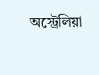অস্ট্রেলিয়া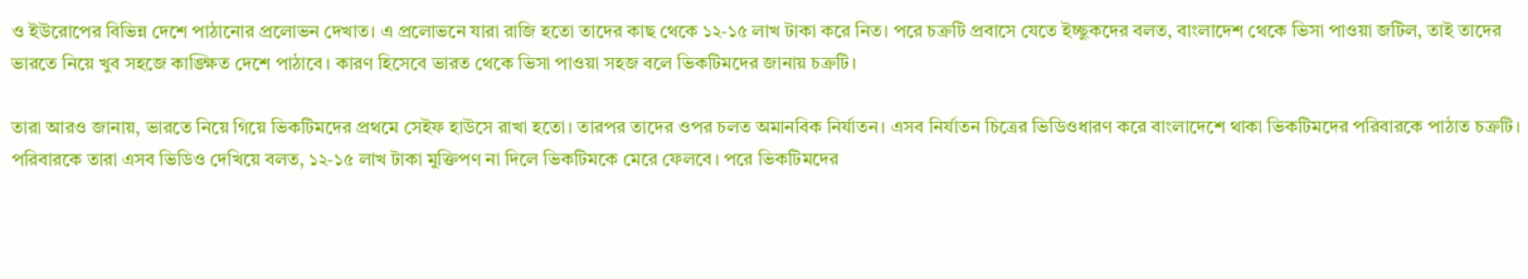ও ইউরোপের বিভিন্ন দেশে পাঠানোর প্রলোভন দেখাত। এ প্রলোভনে যারা রাজি হতো তাদের কাছ থেকে ১২-১৫ লাখ টাকা করে নিত। পরে চক্রটি প্রবাসে যেতে ইচ্ছুকদের বলত, বাংলাদেশ থেকে ভিসা পাওয়া জটিল, তাই তাদের ভারতে নিয়ে খুব সহজে কাঙ্ক্ষিত দেশে পাঠাবে। কারণ হিসেবে ভারত থেকে ভিসা পাওয়া সহজ বলে ভিকটিমদের জানায় চক্রটি।

তারা আরও জানায়, ভারতে নিয়ে গিয়ে ভিকটিমদের প্রথমে সেইফ হাউসে রাখা হতো। তারপর তাদের ওপর চলত অমানবিক নির্যাতন। এসব নির্যাতন চিত্রের ভিডিওধারণ করে বাংলাদেশে থাকা ভিকটিমদের পরিবারকে পাঠাত চক্রটি। পরিবারকে তারা এসব ভিডিও দেখিয়ে বলত, ১২-১৫ লাখ টাকা মুক্তিপণ না দিলে ভিকটিমকে মেরে ফেলবে। পরে ভিকটিমদের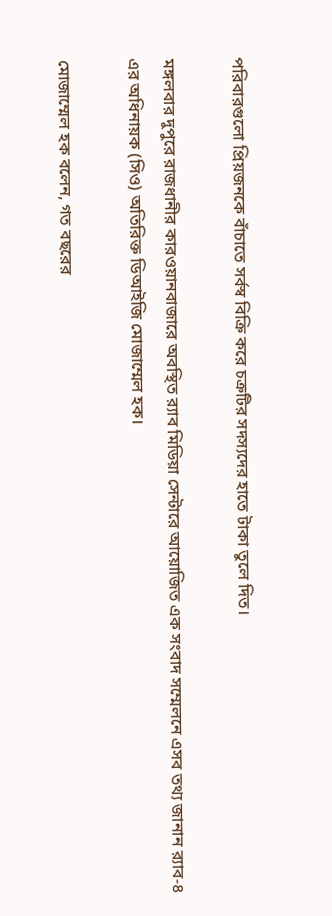পরিবারগুলো প্রিয়জনকে বাঁচাতে সর্বস্ব বিক্রি করে চক্রটির সদস্যদের হাতে টাকা তুলে দিত।

মঙ্গলবার দুপুরে রাজধানীর কারওয়ানবাজারে অবস্থিত র‌্যাব মিডিয়া সেন্টারে আয়োজিত এক সংবাদ সম্মেলনে এসব তথ্য জানান র‌্যাব-৪ এর অধিনায়ক (সিও) অতিরিক্ত ডিআইজি মোজাম্মেল হক।

মোজাম্মেল হক বলেন, গত বছরের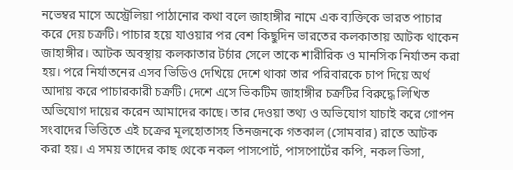নভেম্বর মাসে অস্ট্রেলিয়া পাঠানোর কথা বলে জাহাঙ্গীর নামে এক ব্যক্তিকে ভারত পাচার করে দেয় চক্রটি। পাচার হয়ে যাওয়ার পর বেশ কিছুদিন ভারতের কলকাতায় আটক থাকেন জাহাঙ্গীর। আটক অবস্থায় কলকাতার টর্চার সেলে তাকে শারীরিক ও মানসিক নির্যাতন করা হয়। পরে নির্যাতনের এসব ভিডিও দেখিয়ে দেশে থাকা তার পরিবারকে চাপ দিয়ে অর্থ আদায় করে পাচারকারী চক্রটি। দেশে এসে ভিকটিম জাহাঙ্গীর চক্রটির বিরুদ্ধে লিখিত অভিযোগ দায়ের করেন আমাদের কাছে। তার দেওয়া তথ্য ও অভিযোগ যাচাই করে গোপন সংবাদের ভিত্তিতে এই চক্রের মূলহোতাসহ তিনজনকে গতকাল (সোমবার) রাতে আটক করা হয়। এ সময় তাদের কাছ থেকে নকল পাসপোর্ট, পাসপোর্টের কপি, নকল ভিসা,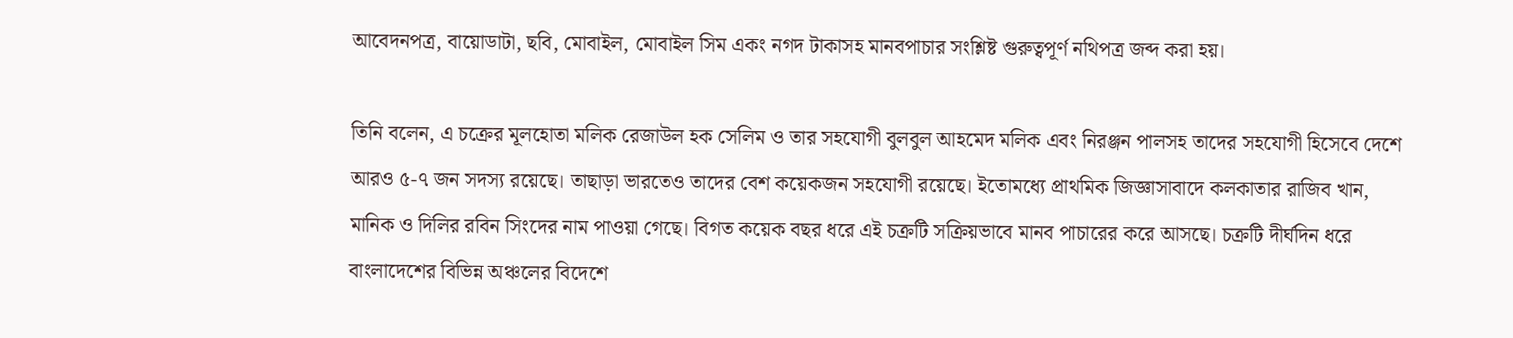আবেদনপত্র, বায়োডাটা, ছবি, মোবাইল, মোবাইল সিম একং নগদ টাকাসহ মানবপাচার সংশ্লিষ্ট গুরুত্বপূর্ণ নথিপত্র জব্দ করা হয়।

তিনি বলেন, এ চক্রের মূলহোতা মলিক রেজাউল হক সেলিম ও তার সহযোগী বুলবুল আহমেদ মলিক এবং নিরঞ্জন পালসহ তাদের সহযোগী হিসেবে দেশে আরও ৫-৭ জন সদস্য রয়েছে। তাছাড়া ভারতেও তাদের বেশ কয়েকজন সহযোগী রয়েছে। ইতোমধ্যে প্রাথমিক জিজ্ঞাসাবাদে কলকাতার রাজিব খান, মানিক ও দিলির রবিন সিংদের নাম পাওয়া গেছে। বিগত কয়েক বছর ধরে এই চক্রটি সক্রিয়ভাবে মানব পাচারের করে আসছে। চক্রটি দীর্ঘদিন ধরে বাংলাদেশের বিভিন্ন অঞ্চলের বিদেশে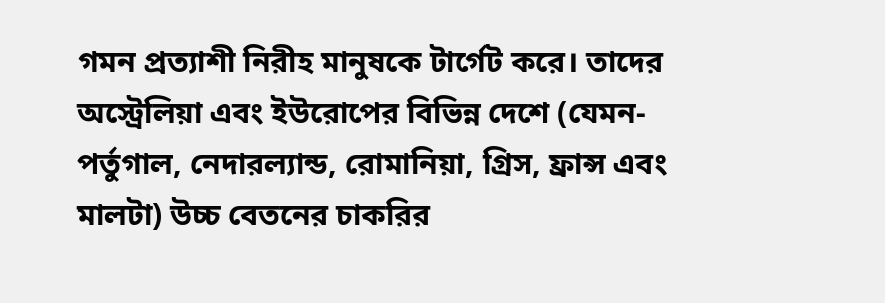গমন প্রত্যাশী নিরীহ মানুষকে টার্গেট করে। তাদের অস্ট্রেলিয়া এবং ইউরোপের বিভিন্ন দেশে (যেমন- পর্তুগাল, নেদারল্যান্ড, রোমানিয়া, গ্রিস, ফ্রান্স এবং মালটা) উচ্চ বেতনের চাকরির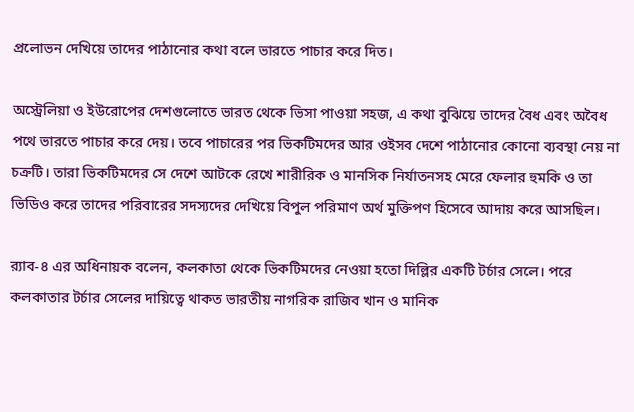প্রলোভন দেখিয়ে তাদের পাঠানোর কথা বলে ভারতে পাচার করে দিত।

অস্ট্রেলিয়া ও ইউরোপের দেশগুলোতে ভারত থেকে ভিসা পাওয়া সহজ, এ কথা বুঝিয়ে তাদের বৈধ এবং অবৈধ পথে ভারতে পাচার করে দেয়। তবে পাচারের পর ভিকটিমদের আর ওইসব দেশে পাঠানোর কোনো ব্যবস্থা নেয় না চক্রটি। তারা ভিকটিমদের সে দেশে আটকে রেখে শারীরিক ও মানসিক নির্যাতনসহ মেরে ফেলার হুমকি ও তা ভিডিও করে তাদের পরিবারের সদস্যদের দেখিয়ে বিপুল পরিমাণ অর্থ মুক্তিপণ হিসেবে আদায় করে আসছিল।

র‌্যাব-৪ এর অধিনায়ক বলেন, কলকাতা থেকে ভিকটিমদের নেওয়া হতো দিল্লির একটি টর্চার সেলে। পরে কলকাতার টর্চার সেলের দায়িত্বে থাকত ভারতীয় নাগরিক রাজিব খান ও মানিক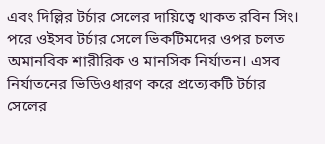এবং দিল্লির টর্চার সেলের দায়িত্বে থাকত রবিন সিং। পরে ওইসব টর্চার সেলে ভিকটিমদের ওপর চলত অমানবিক শারীরিক ও মানসিক নির্যাতন। এসব নির্যাতনের ভিডিওধারণ করে প্রত্যেকটি টর্চার সেলের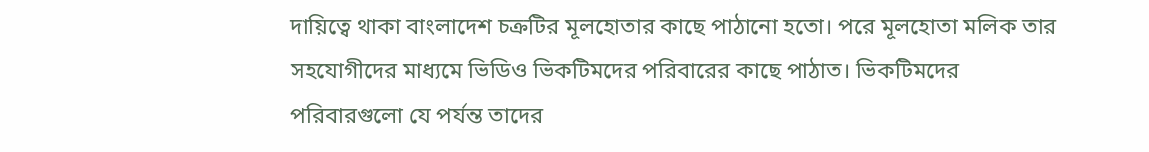দায়িত্বে থাকা বাংলাদেশ চক্রটির মূলহোতার কাছে পাঠানো হতো। পরে মূলহোতা মলিক তার সহযোগীদের মাধ্যমে ভিডিও ভিকটিমদের পরিবারের কাছে পাঠাত। ভিকটিমদের পরিবারগুলো যে পর্যন্ত তাদের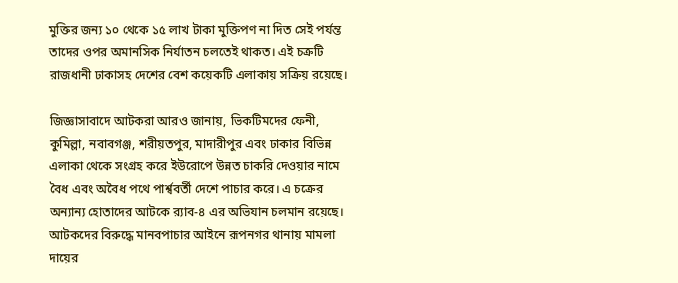মুক্তির জন্য ১০ থেকে ১৫ লাখ টাকা মুক্তিপণ না দিত সেই পর্যন্ত তাদের ওপর অমানসিক নির্যাতন চলতেই থাকত। এই চক্রটি রাজধানী ঢাকাসহ দেশের বেশ কয়েকটি এলাকায় সক্রিয় রয়েছে।

জিজ্ঞাসাবাদে আটকরা আরও জানায়, ভিকটিমদের ফেনী, কুমিল্লা, নবাবগঞ্জ, শরীয়তপুর, মাদারীপুর এবং ঢাকার বিভিন্ন এলাকা থেকে সংগ্রহ করে ইউরোপে উন্নত চাকরি দেওয়ার নামে বৈধ এবং অবৈধ পথে পার্শ্ববর্তী দেশে পাচার করে। এ চক্রের অন্যান্য হোতাদের আটকে র‌্যাব-৪ এর অভিযান চলমান রয়েছে। আটকদের বিরুদ্ধে মানবপাচার আইনে রূপনগর থানায় মামলা দায়ের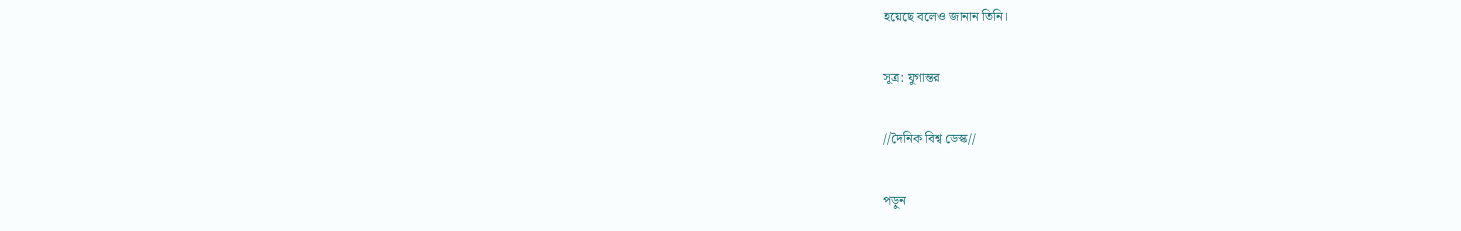হয়েছে বলেও জানান তিনি।

সূত্র: যুগান্তর

//দৈনিক বিশ্ব ডেস্ক//

পড়ুন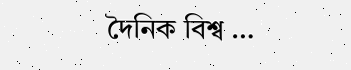দৈনিক বিশ্ব …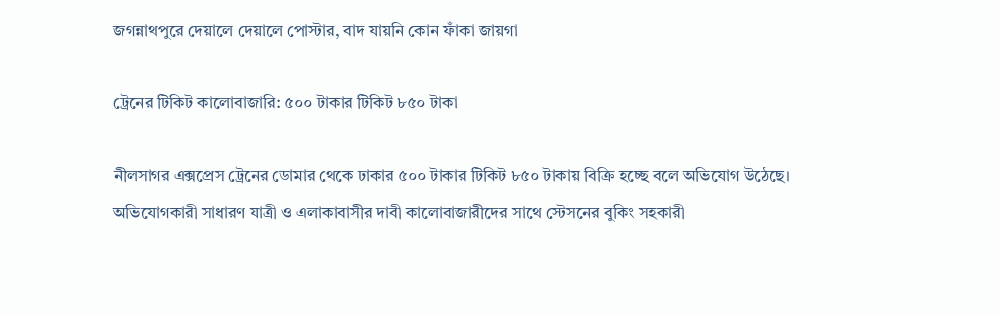জগন্নাথপুরে দেয়ালে দেয়ালে পোস্টার, বাদ যায়নি কোন ফাঁকা জায়গা

ট্রেনের টিকিট কালোবাজারি: ৫০০ টাকার টিকিট ৮৫০ টাকা

নীলসাগর এক্সপ্রেস ট্রেনের ডোমার থেকে ঢাকার ৫০০ টাকার টিকিট ৮৫০ টাকায় বিক্রি হচ্ছে বলে অভিযোগ উঠেছে। অভিযোগকারী সাধারণ যাত্রী ও এলাকাবাসীর দাবী কালোবাজারীদের সাথে স্টেসনের বুকিং সহকারী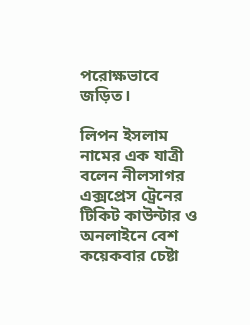পরোক্ষভাবে জড়িত।

লিপন ইসলাম নামের এক যাত্রী বলেন নীলসাগর এক্সপ্রেস ট্রেনের  টিকিট কাউন্টার ও অনলাইনে বেশ কয়েকবার চেষ্টা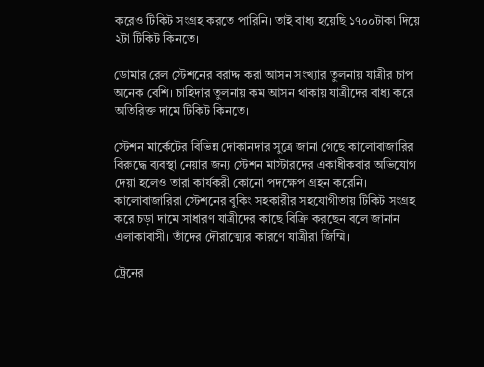করেও টিকিট সংগ্রহ করতে পারিনি। তাই বাধ্য হয়েছি ১৭০০টাকা দিয়ে ২টা টিকিট কিনতে।

ডোমার রেল স্টেশনের বরাদ্দ করা আসন সংখ্যার তুলনায় যাত্রীর চাপ অনেক বেশি। চাহিদার তুলনায় কম আসন থাকায় যাত্রীদের বাধ্য করে অতিরিক্ত দামে টিকিট কিনতে।

স্টেশন মার্কেটের বিভিন্ন দোকানদার সুত্রে জানা গেছে কালোবাজারির বিরুদ্ধে ব্যবস্থা নেয়ার জন্য স্টেশন মাস্টারদের একাধীকবার অভিযোগ দেয়া হলেও তারা কার্যকরী কোনো পদক্ষেপ গ্রহন করেনি। কালোবাজারিরা স্টেশনের বুকিং সহকারীর সহযোগীতায় টিকিট সংগ্রহ করে চড়া দামে সাধারণ যাত্রীদের কাছে বিক্রি করছেন বলে জানান এলাকাবাসী। তাঁদের দৌরাত্ম্যের কারণে যাত্রীরা জিম্মি।

ট্রেনের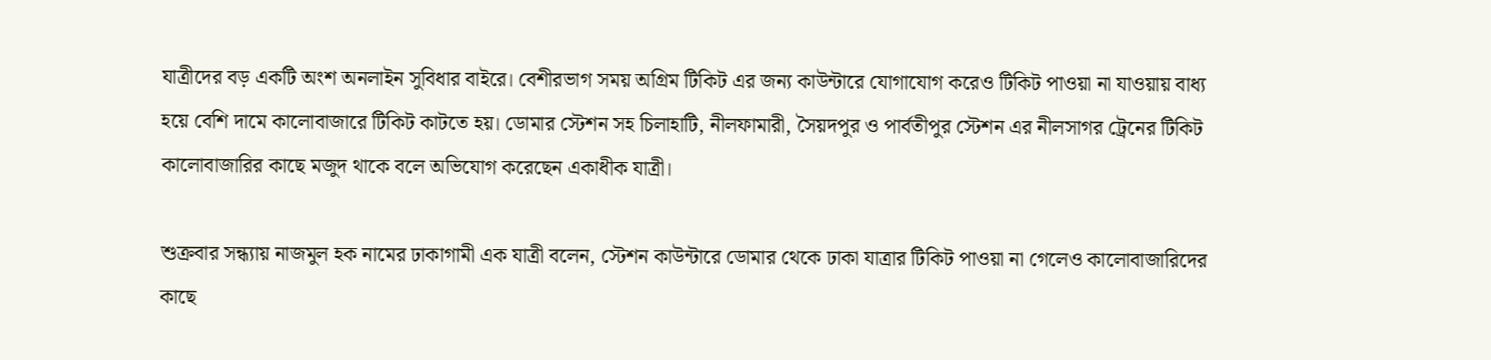যাত্রীদের বড় একটি অংশ অনলাইন সুবিধার বাইরে। বেশীরভাগ সময় অগ্রিম টিকিট এর জন্য কাউন্টারে যোগাযোগ করেও টিকিট পাওয়া না যাওয়ায় বাধ্য হয়ে বেশি দামে কালোবাজারে টিকিট কাটতে হয়। ডোমার স্টেশন সহ চিলাহাটি, নীলফামারী, সৈয়দপুর ও পার্বতীপুর স্টেশন এর নীলসাগর ট্রেনের টিকিট কালোবাজারির কাছে মজুদ থাকে বলে অভিযোগ করেছেন একাধীক যাত্রী।

শুক্রবার সন্ধ্যায় নাজমুল হক নামের ঢাকাগামী এক যাত্রী বলেন, স্টেশন কাউন্টারে ডোমার থেকে ঢাকা যাত্রার টিকিট পাওয়া না গেলেও কালোবাজারিদের কাছে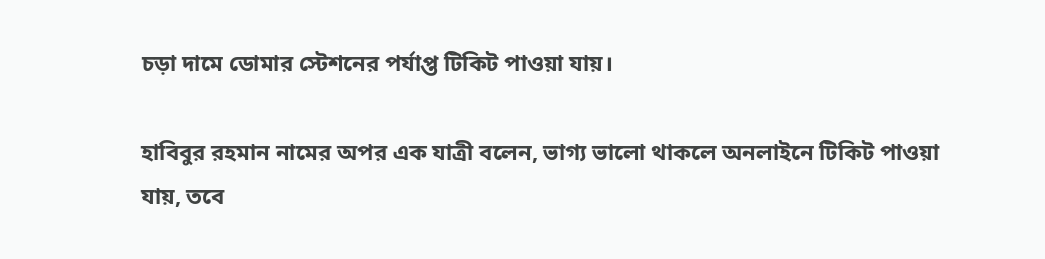চড়া দামে ডোমার স্টেশনের পর্যাপ্ত টিকিট পাওয়া যায়।

হাবিবুর রহমান নামের অপর এক যাত্রী বলেন, ভাগ্য ভালো থাকলে অনলাইনে টিকিট পাওয়া যায়, তবে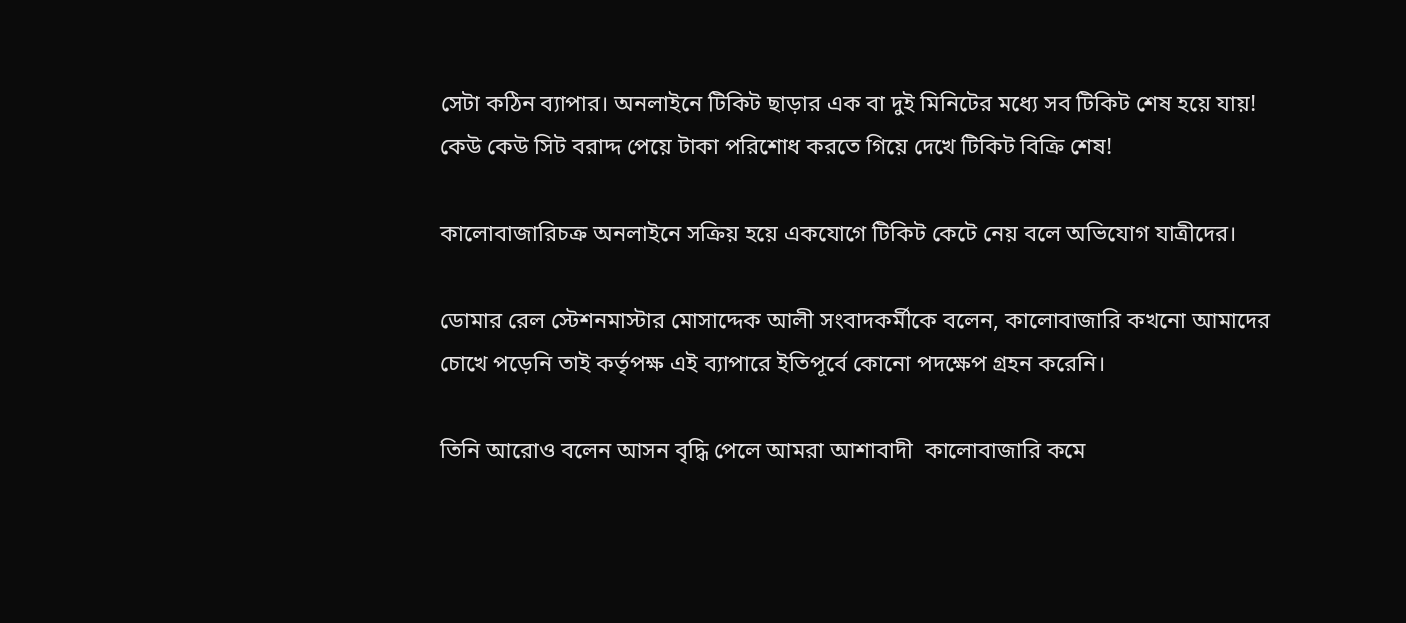সেটা কঠিন ব্যাপার। অনলাইনে টিকিট ছাড়ার এক বা দুই মিনিটের মধ্যে সব টিকিট শেষ হয়ে যায়! কেউ কেউ সিট বরাদ্দ পেয়ে টাকা পরিশোধ করতে গিয়ে দেখে টিকিট বিক্রি শেষ!

কালোবাজারিচক্র অনলাইনে সক্রিয় হয়ে একযোগে টিকিট কেটে নেয় বলে অভিযোগ যাত্রীদের।

ডোমার রেল স্টেশনমাস্টার মোসাদ্দেক আলী সংবাদকর্মীকে বলেন, কালোবাজারি কখনো আমাদের চোখে পড়েনি তাই কর্তৃপক্ষ এই ব্যাপারে ইতিপূর্বে কোনো পদক্ষেপ গ্রহন করেনি।

তিনি আরোও বলেন আসন বৃদ্ধি পেলে আমরা আশাবাদী  কালোবাজারি কমে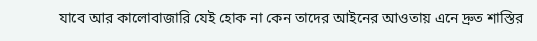যাবে আর কালোবাজারি যেই হোক না কেন তাদের আইনের আওতায় এনে দ্রুত শাস্তির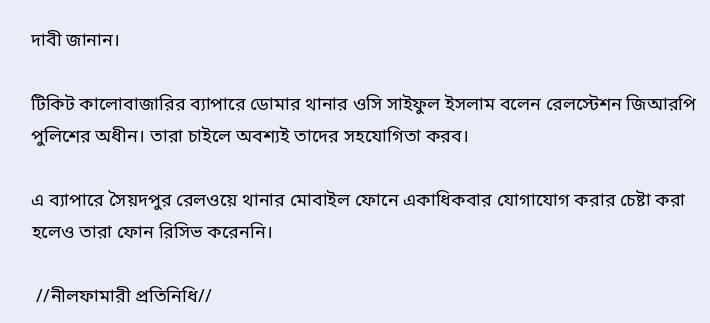দাবী জানান।

টিকিট কালোবাজারির ব্যাপারে ডোমার থানার ওসি সাইফুল ইসলাম বলেন রেলস্টেশন জিআরপি পুলিশের অধীন। তারা চাইলে অবশ্যই তাদের সহযোগিতা করব।

এ ব্যাপারে সৈয়দপুর রেলওয়ে থানার মোবাইল ফোনে একাধিকবার যোগাযোগ করার চেষ্টা করা হলেও তারা ফোন রিসিভ করেননি।

 //নীলফামারী প্রতিনিধি//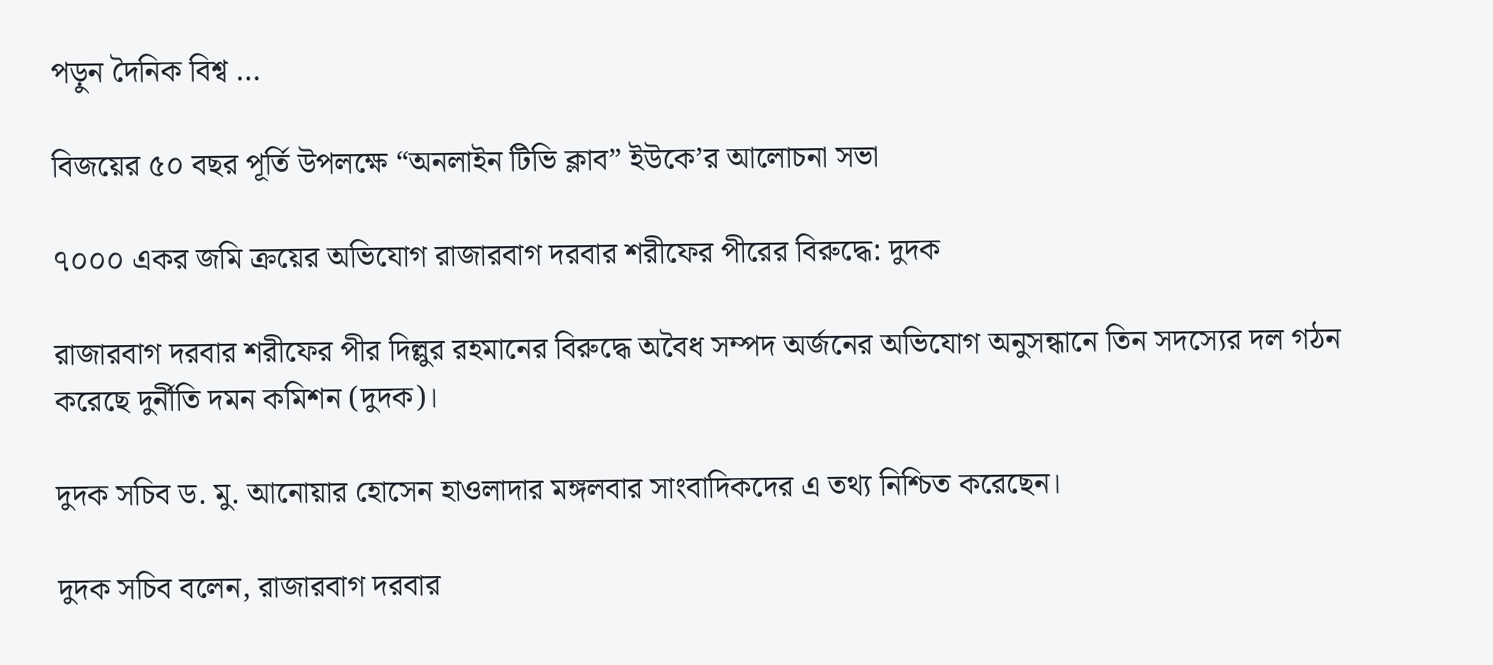পড়ুন দৈনিক বিশ্ব …

বিজয়ের ৫০ বছর পূর্তি উপলক্ষে “অনলাইন টিভি ক্লাব” ইউকে’র আলোচনা সভা

৭০০০ একর জমি ক্রয়ের অভিযোগ রাজারবাগ দরবার শরীফের পীরের বিরুদ্ধে: দুদক

রাজারবাগ দরবার শরীফের পীর দিল্লুর রহমানের বিরুদ্ধে অবৈধ সম্পদ অর্জনের অভিযোগ অনুসন্ধানে তিন সদস্যের দল গঠন করেছে দুর্নীতি দমন কমিশন (দুদক)।

দুদক সচিব ড. মু. আনোয়ার হোসেন হাওলাদার মঙ্গলবার সাংবাদিকদের এ তথ্য নিশ্চিত করেছেন।

দুদক সচিব বলেন, রাজারবাগ দরবার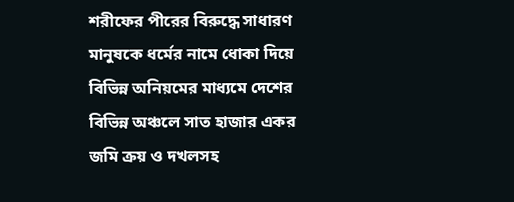শরীফের পীরের বিরুদ্ধে সাধারণ মানুষকে ধর্মের নামে ধোকা দিয়ে বিভিন্ন অনিয়মের মাধ্যমে দেশের বিভিন্ন অঞ্চলে সাত হাজার একর জমি ক্রয় ও দখলসহ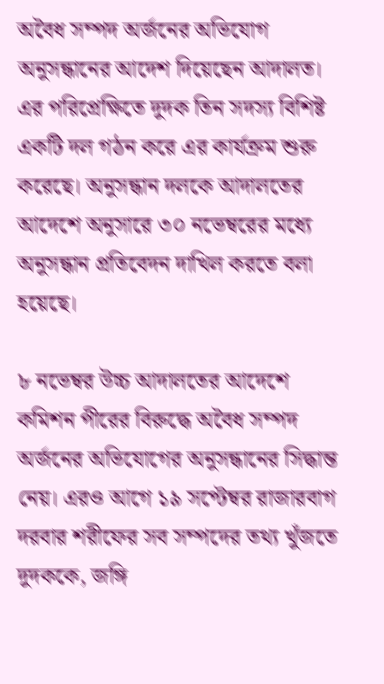অবৈধ সম্পদ অর্জনের অভিযোগ অনুসন্ধানের আদেশ দিয়েছেন আদালত। এর পরিপ্রেক্ষিতে দুদক তিন সদস্য বিশিষ্ট একটি দল গঠন করে এর কার্যক্রম শুরু করেছে। অনুসন্ধান দলকে আদালতের আদেশে অনুসারে ৩০ নভেম্বরের মধ্যে অনুসন্ধান প্রতিবেদন দাখিল করতে বলা হয়েছে।

৮ নভেম্বর উচ্চ আদালতের আদেশে কমিশন পীরের বিরুদ্ধে অবৈধ সম্পদ অর্জনের অভিযোগের অনুসন্ধানের সিদ্ধান্ত নেয়। এরও আগে ১৯ সপ্টেম্বর রাজারবাগ দরবার শরীফের সব সম্পদের তথ্য খুঁজতে দুদককে, জঙ্গি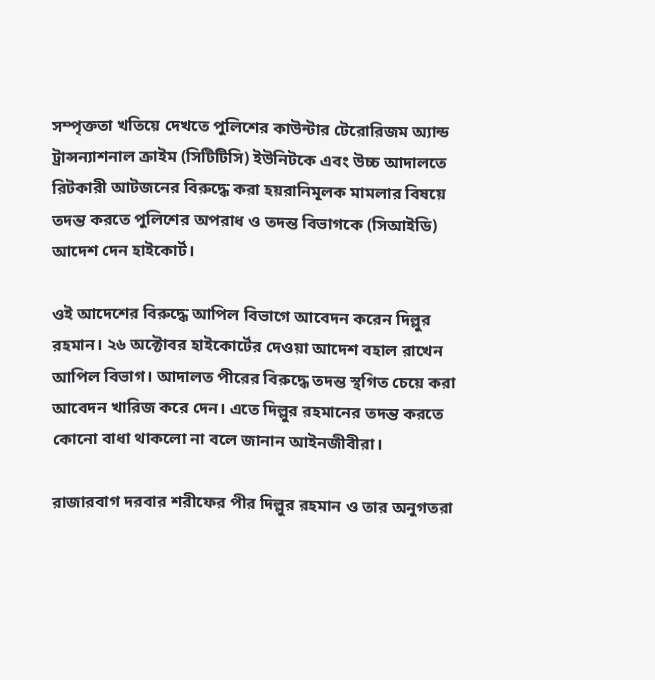সম্পৃক্ততা খতিয়ে দেখতে পুলিশের কাউন্টার টেরোরিজম অ্যান্ড ট্রান্সন্যাশনাল ক্রাইম (সিটিটিসি) ইউনিটকে এবং উচ্চ আদালতে রিটকারী আটজনের বিরুদ্ধে করা হয়রানিমূলক মামলার বিষয়ে তদন্ত করতে পুলিশের অপরাধ ও তদন্ত বিভাগকে (সিআইডি) আদেশ দেন হাইকোর্ট।

ওই আদেশের বিরুদ্ধে আপিল বিভাগে আবেদন করেন দিল্লুর রহমান। ২৬ অক্টোবর হাইকোর্টের দেওয়া আদেশ বহাল রাখেন আপিল বিভাগ। আদালত পীরের বিরুদ্ধে তদন্ত স্থগিত চেয়ে করা আবেদন খারিজ করে দেন। এতে দিল্লুর রহমানের তদন্ত করতে কোনো বাধা থাকলো না বলে জানান আইনজীবীরা।

রাজারবাগ দরবার শরীফের পীর দিল্লুর রহমান ও তার অনুগতরা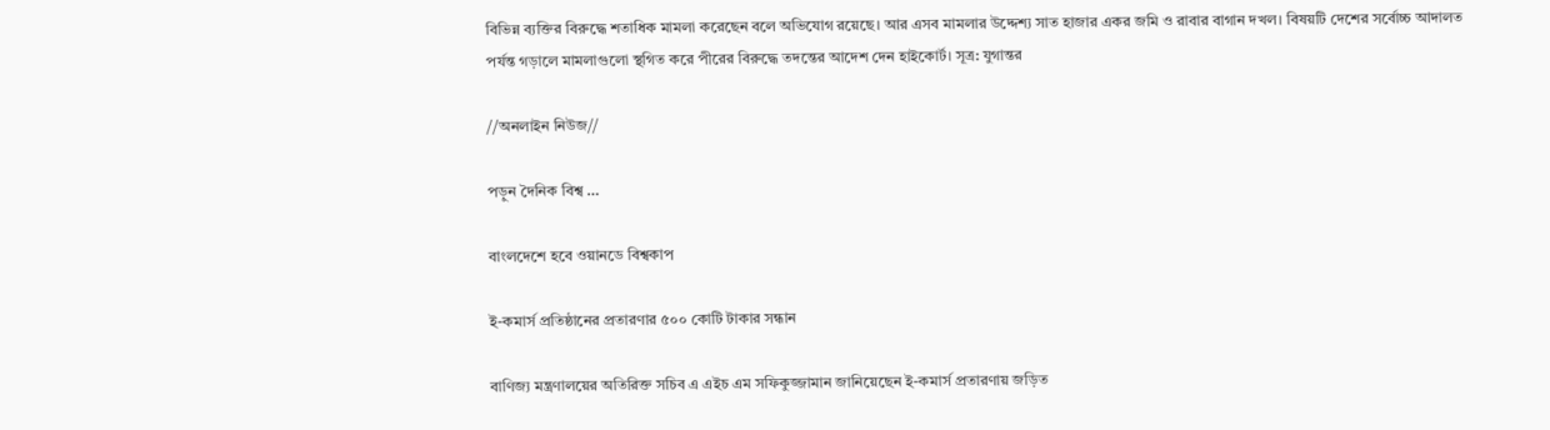বিভিন্ন ব্যক্তির বিরুদ্ধে শতাধিক মামলা করেছেন বলে অভিযোগ রয়েছে। আর এসব মামলার উদ্দেশ্য সাত হাজার একর জমি ও রাবার বাগান দখল। বিষয়টি দেশের সর্বোচ্চ আদালত পর্যন্ত গড়ালে মামলাগুলো স্থগিত করে পীরের বিরুদ্ধে তদন্তের আদেশ দেন হাইকোর্ট। সূত্র: যুগান্তর

//অনলাইন নিউজ//

পড়ুন দৈনিক বিশ্ব …

বাংলদেশে হবে ওয়ানডে বিশ্বকাপ

ই-কমার্স প্রতিষ্ঠানের প্রতারণার ৫০০ কোটি টাকার সন্ধান

বাণিজ্য মন্ত্রণালয়ের অতিরিক্ত সচিব এ এইচ এম সফিকুজ্জামান জানিয়েছেন ই-কমার্স প্রতারণায় জড়িত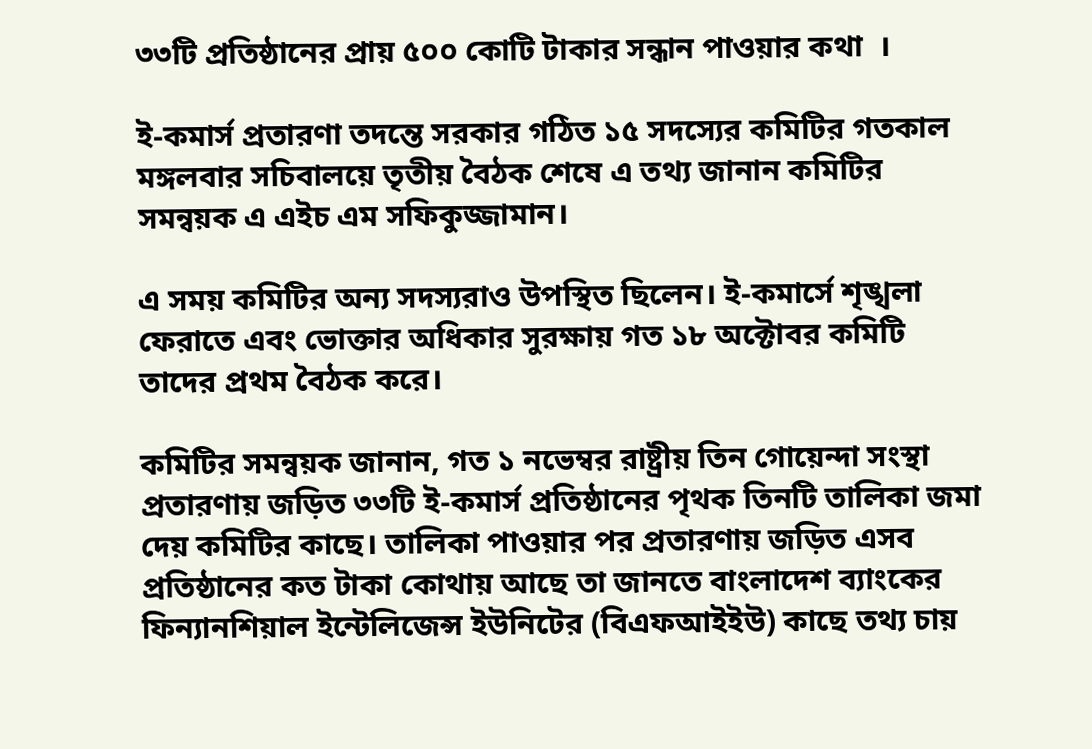৩৩টি প্রতিষ্ঠানের প্রায় ৫০০ কোটি টাকার সন্ধান পাওয়ার কথা  ।

ই-কমার্স প্রতারণা তদন্তে সরকার গঠিত ১৫ সদস্যের কমিটির গতকাল মঙ্গলবার সচিবালয়ে তৃতীয় বৈঠক শেষে এ তথ্য জানান কমিটির সমন্বয়ক এ এইচ এম সফিকুজ্জামান।

এ সময় কমিটির অন্য সদস্যরাও উপস্থিত ছিলেন। ই-কমার্সে শৃঙ্খলা ফেরাতে এবং ভোক্তার অধিকার সুরক্ষায় গত ১৮ অক্টোবর কমিটি তাদের প্রথম বৈঠক করে।

কমিটির সমন্বয়ক জানান, গত ১ নভেম্বর রাষ্ট্রীয় তিন গোয়েন্দা সংস্থা প্রতারণায় জড়িত ৩৩টি ই-কমার্স প্রতিষ্ঠানের পৃথক তিনটি তালিকা জমা দেয় কমিটির কাছে। তালিকা পাওয়ার পর প্রতারণায় জড়িত এসব প্রতিষ্ঠানের কত টাকা কোথায় আছে তা জানতে বাংলাদেশ ব্যাংকের ফিন্যানশিয়াল ইন্টেলিজেন্স ইউনিটের (বিএফআইইউ) কাছে তথ্য চায়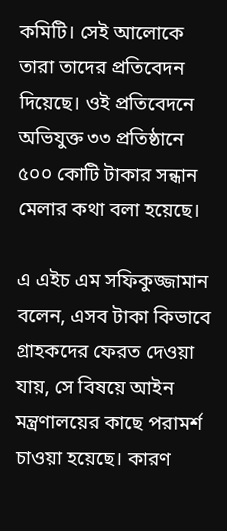কমিটি। সেই আলোকে তারা তাদের প্রতিবেদন দিয়েছে। ওই প্রতিবেদনে অভিযুক্ত ৩৩ প্রতিষ্ঠানে ৫০০ কোটি টাকার সন্ধান মেলার কথা বলা হয়েছে।

এ এইচ এম সফিকুজ্জামান বলেন, এসব টাকা কিভাবে গ্রাহকদের ফেরত দেওয়া যায়, সে বিষয়ে আইন মন্ত্রণালয়ের কাছে পরামর্শ চাওয়া হয়েছে। কারণ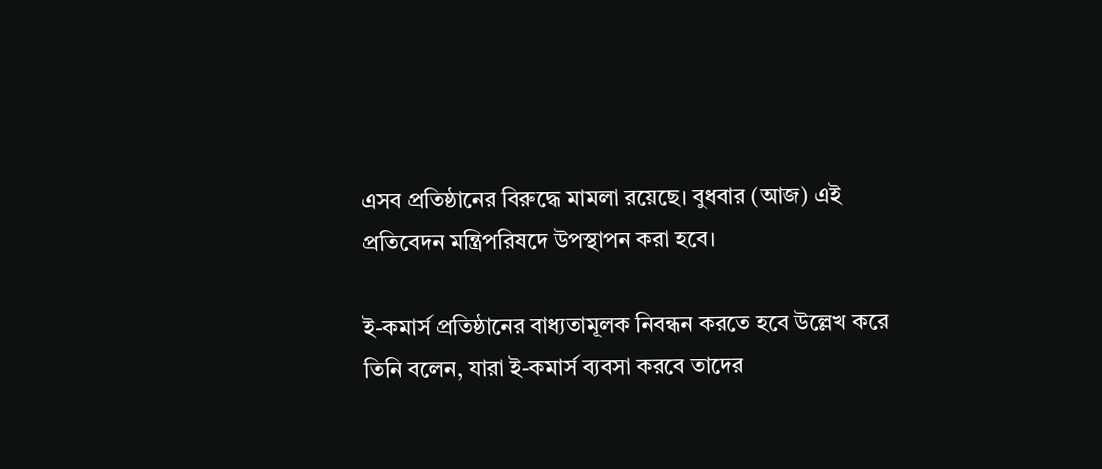এসব প্রতিষ্ঠানের বিরুদ্ধে মামলা রয়েছে। বুধবার (আজ) এই প্রতিবেদন মন্ত্রিপরিষদে উপস্থাপন করা হবে।

ই-কমার্স প্রতিষ্ঠানের বাধ্যতামূলক নিবন্ধন করতে হবে উল্লেখ করে তিনি বলেন, যারা ই-কমার্স ব্যবসা করবে তাদের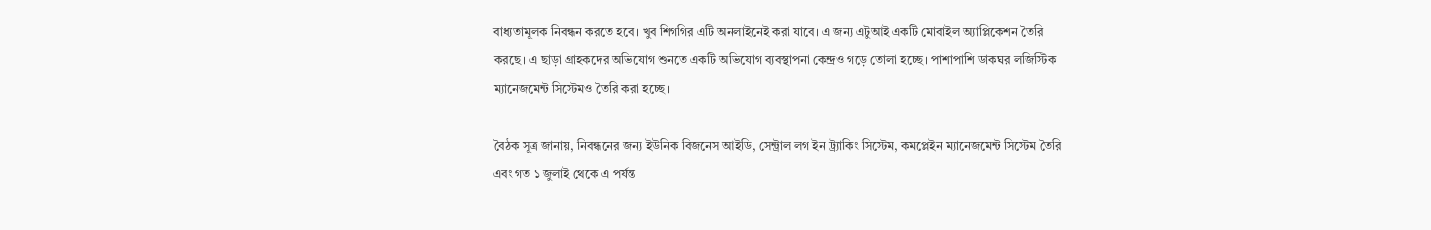বাধ্যতামূলক নিবন্ধন করতে হবে। খুব শিগগির এটি অনলাইনেই করা যাবে। এ জন্য এটুআই একটি মোবাইল অ্যাপ্লিকেশন তৈরি করছে। এ ছাড়া গ্রাহকদের অভিযোগ শুনতে একটি অভিযোগ ব্যবস্থাপনা কেন্দ্রও গড়ে তোলা হচ্ছে। পাশাপাশি ডাকঘর লজিস্টিক ম্যানেজমেন্ট সিস্টেমও তৈরি করা হচ্ছে।

বৈঠক সূত্র জানায়, নিবন্ধনের জন্য ইউনিক বিজনেস আইডি, সেন্ট্রাল লগ ইন ট্র্যাকিং সিস্টেম, কমপ্লেইন ম্যানেজমেন্ট সিস্টেম তৈরি এবং গত ১ জুলাই থেকে এ পর্যন্ত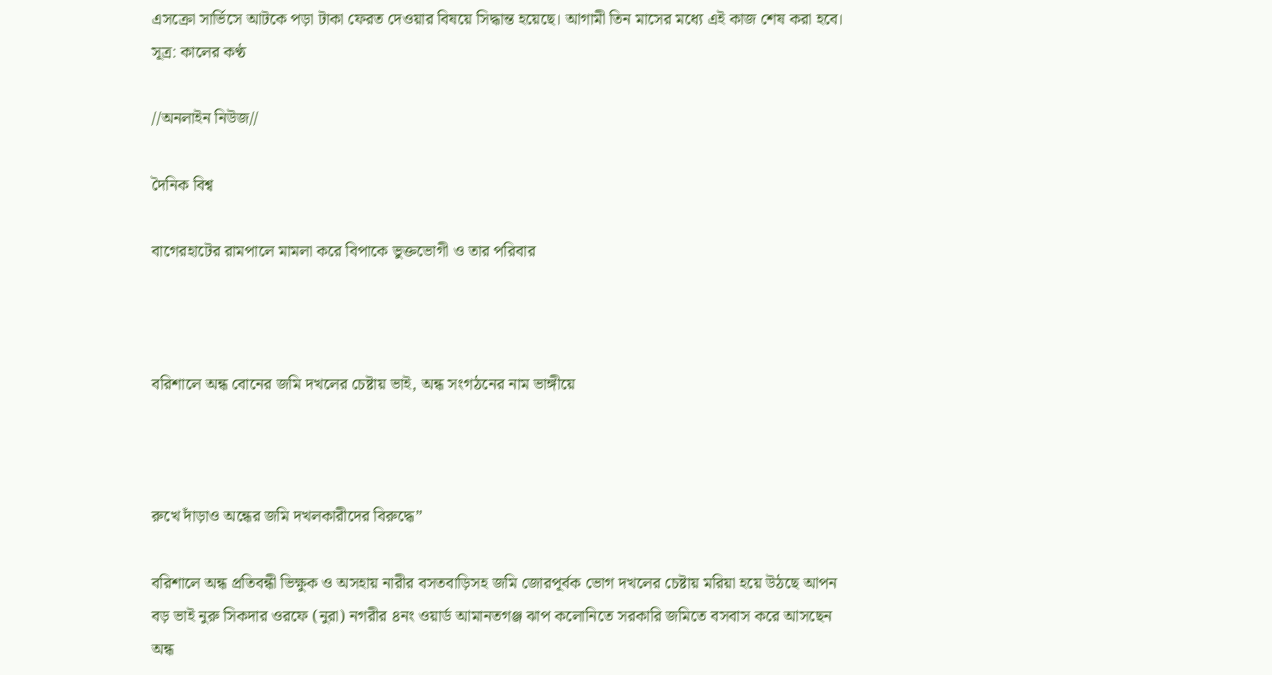এসক্রো সার্ভিসে আটকে পড়া টাকা ফেরত দেওয়ার বিষয়ে সিদ্ধান্ত হয়েছে। আগামী তিন মাসের মধ্যে এই কাজ শেষ করা হবে। সূত্র: কালের কণ্ঠ

//অনলাইন নিউজ//

দৈনিক বিশ্ব

বাগেরহাটের রামপালে মামলা করে বিপাকে ভুক্তভোগী ও তার পরিবার



বরিশালে অন্ধ বোনের জমি দখলের চেষ্টায় ভাই, অন্ধ সংগঠনের নাম ভাঙ্গীয়ে



রুখে দাঁড়াও অন্ধের জমি দখলকারীদের বিরুদ্ধে”

বরিশালে অন্ধ প্রতিবন্ধী ভিক্ষুক ও অসহায় নারীর বসতবাড়িসহ জমি জোরপূর্বক ভোগ দখলের চেষ্টায় মরিয়া হয়ে উঠছে আপন বড় ভাই নুরু সিকদার ওরফে (নুরা) নগরীর ৪নং ওয়ার্ড আমানতগঞ্জ ঝাপ কলোনিতে সরকারি জমিতে বসবাস করে আসছেন অন্ধ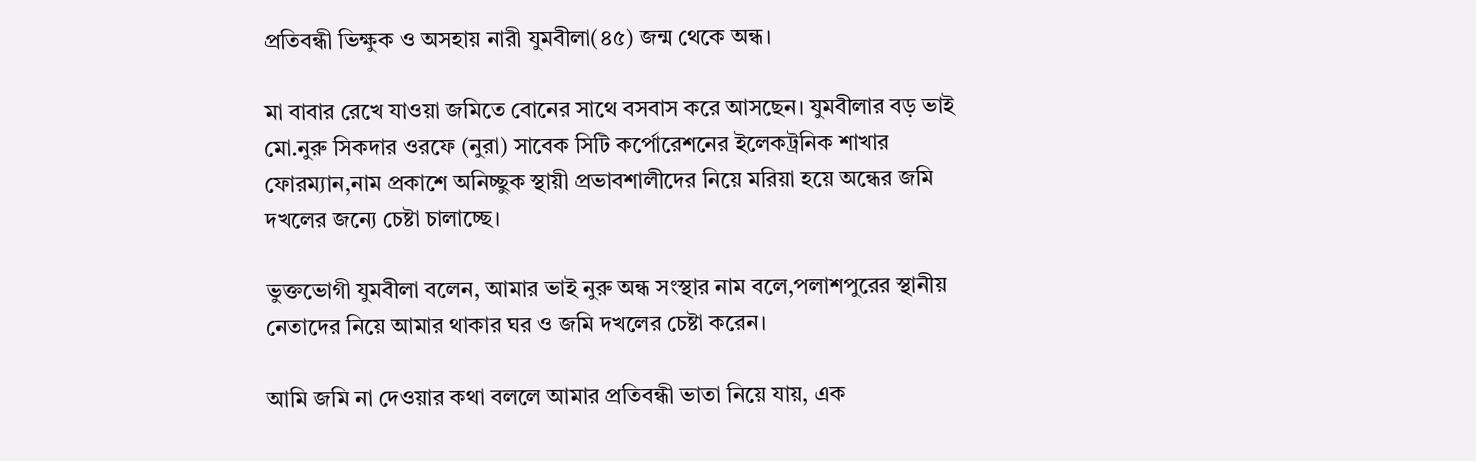প্রতিবন্ধী ভিক্ষুক ও অসহায় নারী যুমবীলা(৪৫) জন্ম থেকে অন্ধ।

মা বাবার রেখে যাওয়া জমিতে বোনের সাথে বসবাস করে আসছেন। যুমবীলার বড় ভাই মো.নুরু সিকদার ওরফে (নুরা) সাবেক সিটি কর্পোরেশনের ইলেকট্রনিক শাখার ফোরম্যান,নাম প্রকাশে অনিচ্ছুক স্থায়ী প্রভাবশালীদের নিয়ে মরিয়া হয়ে অন্ধের জমি দখলের জন্যে চেষ্টা চালাচ্ছে।

ভুক্তভোগী যুমবীলা বলেন, আমার ভাই নুরু অন্ধ সংস্থার নাম বলে,পলাশপুরের স্থানীয় নেতাদের নিয়ে আমার থাকার ঘর ও জমি দখলের চেষ্টা করেন।

আমি জমি না দেওয়ার কথা বললে আমার প্রতিবন্ধী ভাতা নিয়ে যায়, এক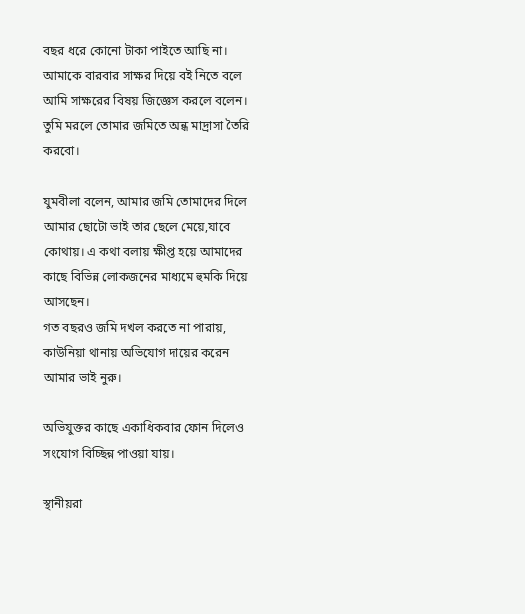বছর ধরে কোনো টাকা পাইতে আছি না। আমাকে বারবার সাক্ষর দিয়ে বই নিতে বলে আমি সাক্ষরের বিষয় জিজ্ঞেস করলে বলেন। তুমি মরলে তোমার জমিতে অন্ধ মাদ্রাসা তৈরি করবো।

যুমবীলা বলেন, আমার জমি তোমাদের দিলে আমার ছোটো ভাই তার ছেলে মেয়ে,যাবে কোথায়। এ কথা বলায় ক্ষীপ্ত হয়ে আমাদের কাছে বিভিন্ন লোকজনের মাধ্যমে হুমকি দিয়ে আসছেন।
গত বছরও জমি দখল করতে না পারায়, কাউনিয়া থানায় অভিযোগ দায়ের করেন আমার ভাই নুরু।

অভিযুক্তর কাছে একাধিকবার ফোন দিলেও সংযোগ বিচ্ছিন্ন পাওয়া যায়।

স্থানীয়রা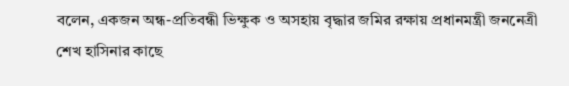বলেন, একজন অন্ধ-প্রতিবন্ধী ভিক্ষুক ও অসহায় বৃদ্ধার জমির রক্ষায় প্রধানমন্ত্রী জননেত্রী শেখ হাসিনার কাছে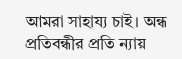আমরা সাহায্য চাই। অন্ধ প্রতিবন্ধীর প্রতি ন্যায়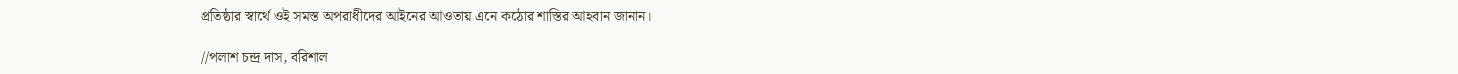প্রতিষ্ঠার স্বার্থে ওই সমস্ত অপরাধীদের আইনের আওতায় এনে কঠোর শাস্তির আহবান জানান।

//পলাশ চন্দ্র দাস, বরিশাল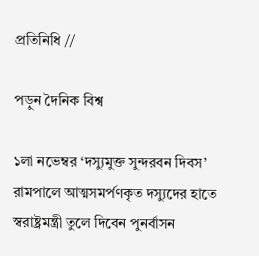প্রতিনিধি //

পড়ুন দৈনিক বিশ্ব

১লা নভেম্বর ‘দস্যুমুক্ত সুন্দরবন দিবস’ রামপালে আত্মসমর্পণকৃত দস্যুদের হাতে স্বরাষ্ট্রমন্ত্রী তুলে দিবেন পুনর্বাসন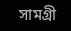সামগ্রী